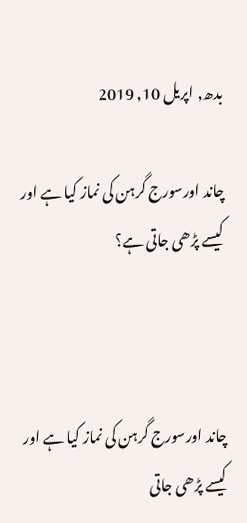بدھ, اپریل 10, 2019

چاند اورسورج گرہن کی نماز کیا ہے اور کیسے پڑھی جاتی ہے؟



چاند اورسورج گرہن کی نماز کیا ہے اور کیسے پڑھی جاتی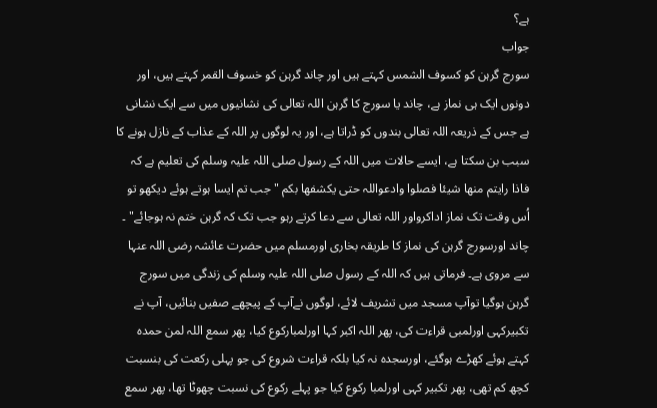ہے؟
جواب
سورج گرہن کو کسوف الشمس کہتے ہیں اور چاند گرہن کو خسوف القمر کہتے ہیں، اور دونوں ایک ہی نماز ہے، چاند یا سورج کا گرہن اللہ تعالی کی نشانیوں میں سے ایک نشانی ہے جس کے ذریعہ اللہ تعالی بندوں کو ڈراتا ہے، اور یہ لوگوں پر اللہ کے عذاب کے نازل ہونے کا سبب بن سکتا ہے، ایسے حالات میں اللہ کے رسول صلی اللہ علیہ وسلم کی تعلیم ہے كہ فاذا رایتم منھا شیئا فصلوا وادعواللہ حتی یکشفها بكم "جب تم ایسا ہوتے ہوئے دیکھو تو اُس وقت تک نماز اداکرواور اللہ تعالی سے دعا کرتے رہو جب تک کہ گرہن ختم نہ ہوجائے" ۔
چاند اورسورج گرہن کی نماز کا طریقہ بخاری اورمسلم میں حضرت عائشہ رضی اللہ عنہا سے مروی ہے۔ فرماتی ہیں کہ اللہ کے رسول صلی اللہ علیہ وسلم کی زندگی میں سورج گرہن ہوگیا توآپ مسجد میں تشریف لائے، لوگوں نےآپ کے پیچھے صفیں بنائیں، آپ نے تکبیرکہی اورلمبی قراءت کی، پھر اللہ اکبر کہا اورلمبارکوع کیا، پھر سمع اللہ لمن حمدہ کہتے ہوئے کھڑے ہوگئے، اورسجدہ نہ کیا بلکہ قراءت شروع کی جو پہلی رکعت کی بنسبت کچھ کم تھی، پھر تکبیر کہی اورلمبا رکوع کیا جو پہلے رکوع کی نسبت چھوٹا تھا، پھر سمع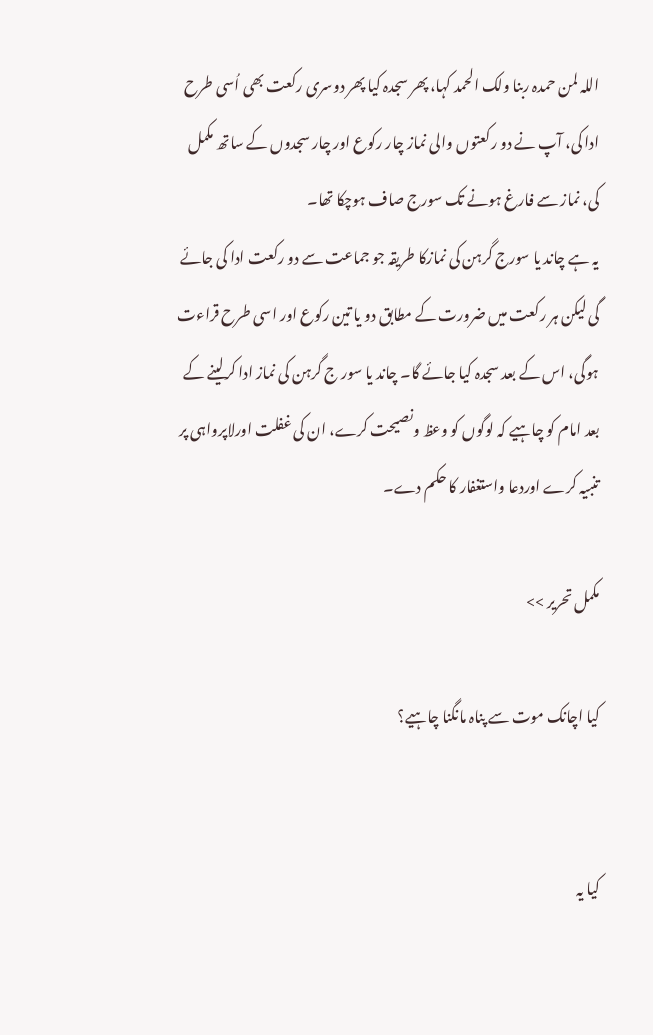اللہ لمن حمدہ ربنا ولک الحمد کہا، پھر سجدہ کیا پھر دوسری رکعت بھی اُسی طرح ادا کی، آپ نے دو رکعتوں والی نماز چار رکوع اور چار سجدوں کے ساتھ مکمل کی، نماز سے فارغ ہونے تک سورج صاف ہوچکا تھا۔
یہ ہے چاند یا سورج گرہن کی نمازکا طریقہ جو جماعت سے دو رکعت ادا کی جائے گی لیکن ہر رکعت میں ضرورت کے مطابق دو یا تین رکوع اور اسی طرح قراءت ہوگی، اس کے بعد سجدہ کیا جائے گا۔ چاند یا سور ج گرہن کی نماز ادا کرلینے کے بعد امام کو چاہیے کہ لوگوں کو وعظ ونصیحت کرے، ان کی غفلت اورلاپرواہی پر تنبیہ کرے اوردعا واستغفار کا حکم دے۔

مکمل تحریر >>

کیا اچانک موت سے پناہ مانگنا چاہیے؟


کیا یہ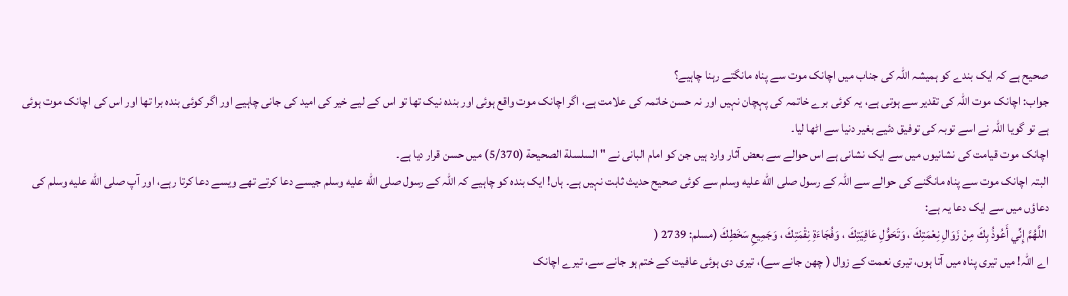صحیح ہے کہ ایک بندے کو ہمیشہ اللہ کی جناب میں اچانک موت سے پناہ مانگتے رہنا چاہیے؟
جواب: اچانک موت اللہ کی تقدیر سے ہوتی ہے، یہ کوئی برے خاتمہ کی پہچان نہیں اور نہ حسن خاتمہ کی علامت ہے، اگر اچانک موت واقع ہوئی اور بندہ نیک تھا تو اس کے لیے خیر کی امید کی جانی چاہیے اور اگر کوئی بندہ برا تھا اور اس کی اچانک موت ہوئی ہے تو گویا اللہ نے اسے توبہ کی توفیق دئیے بغیر دنیا سے اٹھا لیا۔
اچانک موت قیامت کی نشانیوں میں سے ایک نشانی ہے اس حوالے سے بعض آثار وارد ہیں جن کو امام البانی نے " السلسلة الصحيحة (5/370) میں حسن قرار دیا ہے۔
البتہ اچانک موت سے پناہ مانگنے کی حوالے سے اللہ کے رسول صلى الله عليه وسلم سے کوئی صحیح حدیث ثابت نہیں ہے۔ ہاں! ایک بندہ کو چاہیے کہ اللہ کے رسول صلى الله عليه وسلم جیسے دعا کرتے تھے ویسے دعا کرتا رہے، اور آپ صلى الله عليه وسلم کی دعاؤں میں سے ایک دعا یہ ہے:
 اللَّهُمَّ إِنِّي أَعُوذُ بِكَ مِنْ زَوَالِ نِعْمَتِكَ ، وَتَحَوُّلِ عَافِيَتِكَ ، وَفُجَاءَةِ نِقْمَتِكَ ، وَجَمِيعِ سَخَطِكَ (مسلم: 2739 (
اے اللہ! میں تیری پناہ میں آتا ہوں، تیری نعمت کے زوال ( چھن جانے سے)، تیری دی ہوئی عافیت کے ختم ہو جانے سے، تیرے اچانک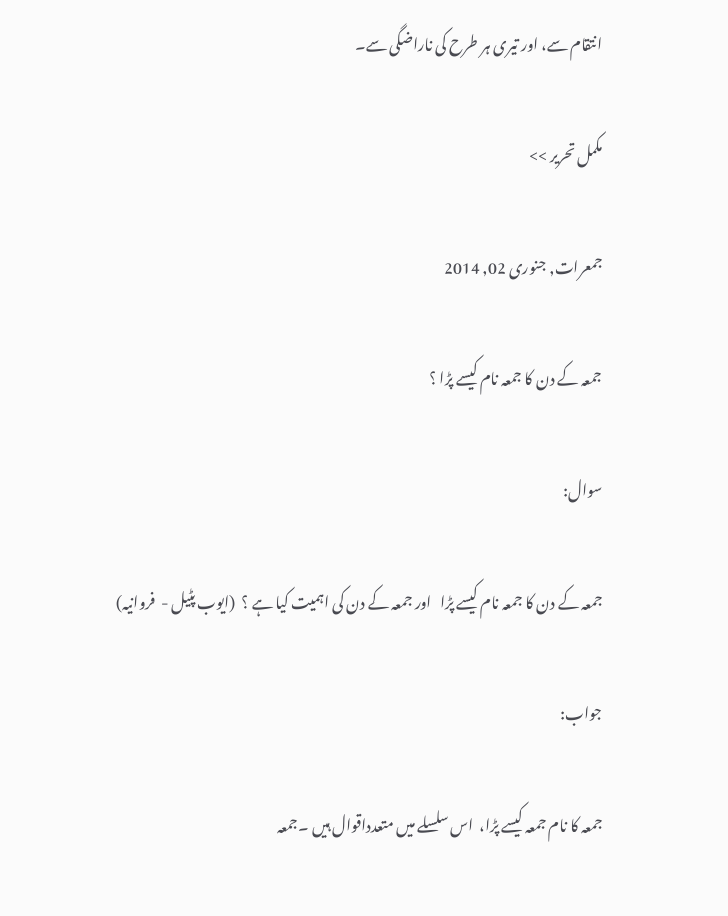انتقام سے، اور تیری ہر طرح کی ناراضگی سے۔

مکمل تحریر >>

جمعرات, جنوری 02, 2014

جمعہ کے دن کا جمعہ نام کیسے پڑا ؟

سوال:

جمعہ کے دن کا جمعہ نام کیسے پڑا   اور جمعہ کے دن کی اہمیت کیا ہے ؟  (ایوب پٹیل -  فروانیہ)

جواب:

جمعہ کا نام جمعہ کیسے پڑا،  اس سلسلے میں متعدداقوال ہیں ۔جمعہ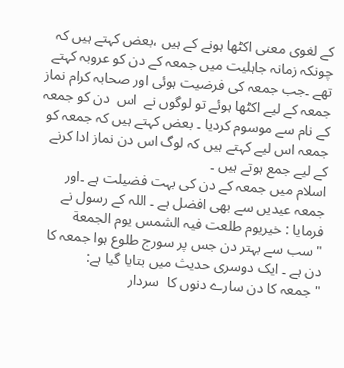کے لغوی معنی اکٹھا ہونے کے ہیں ،بعض کہتے ہیں کہ چونکہ زمانہ جاہلیت میں جمعہ کے دن کو عروبہ کہتے تھے ۔جب جمعہ کی فرضیت ہوئی اور صحابہ کرام نماز جمعہ کے لیے اکٹھا ہوئے تو لوگوں نے  اس  دن کو جمعہ کے نام سے موسوم کردیا ۔ بعض کہتے ہیں کہ جمعہ کو جمعہ اس لیے کہتے ہیں کہ لوگ اس دن نماز ادا کرنے کے لیے جمع ہوتے ہیں ۔
اسلام میں جمعہ کے دن کی بہت فضیلت ہے ۔اور جمعہ عیدیں سے بھی افضل ہے ۔ اللہ کے رسول نے فرمایا : خیریوم طلعت فیہ الشمس یوم الجمعة  "سب سے بہتر دن جس پر سورج طلوع ہوا جمعہ کا دن ہے ۔ ایک دوسری حدیث میں بتایا گیا ہے:
" جمعہ کا دن سارے دنوں کا  سردار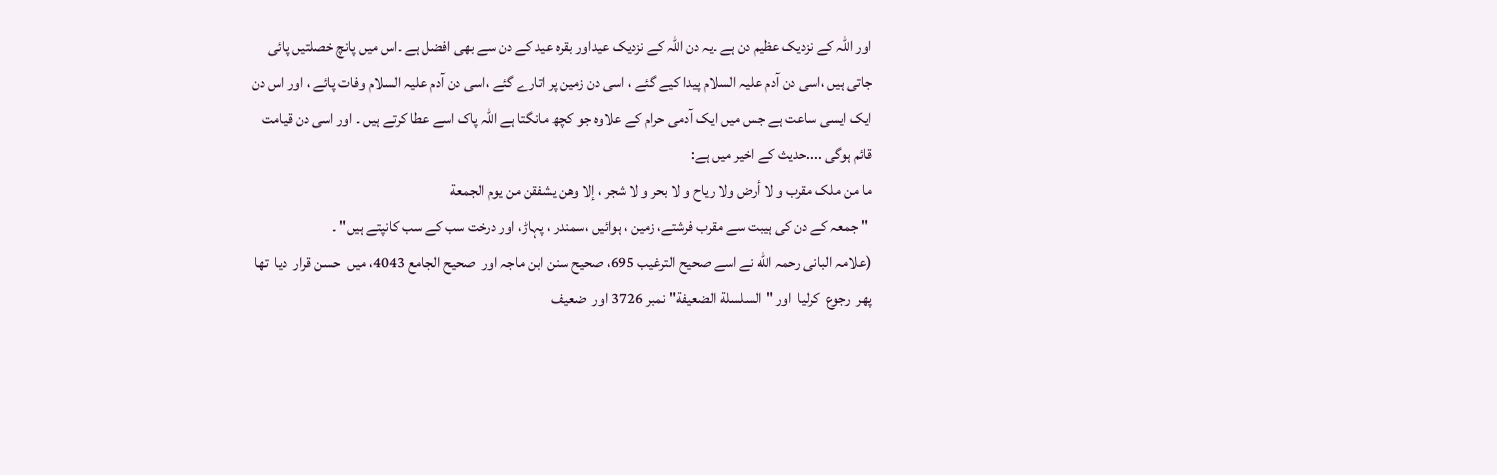اور اللہ کے نزدیک عظیم دن ہے ۔یہ دن اللہ کے نزدیک عیداور بقرہ عید کے دن سے بھی افضل ہے ۔اس میں پانچ خصلتیں پائی جاتی ہیں ،اسی دن آدم علیہ السلام پیدا کیے گئے ، اسی دن زمین پر اتارے گئے ،اسی دن آدم علیہ السلام وفات پائے ، اور اس دن ایک ایسی ساعت ہے جس میں ایک آدمی حرام کے علاوہ جو کچھ مانگتا ہے اللہ پاک اسے عطا کرتے ہیں ۔ اور اسی دن قیامت قائم ہوگی ....حدیث کے اخیر میں ہے:
ما من ملک مقرب و لا أرض ولا ریاح و لا بحر و لا شجر ، إلا وھن یشفقن من یوم الجمعة
 " جمعہ کے دن کی ہیبت سے مقرب فرشتے، زمین ، ہوائیں ،سمندر ، پہاڑ، اور درخت سب کے سب کانپتے ہیں" ۔
(علامہ البانى رحمہ الله نے اسے صحيح الترغيب 695، صحيح سنن ابن ماجہ اور  صحيح الجامع 4043، میں  حسن قرار  ديا  تها پهر  رجوع  كرليا  اور "السلسلة الضعيفة" نمبر 3726 اور  ضعيف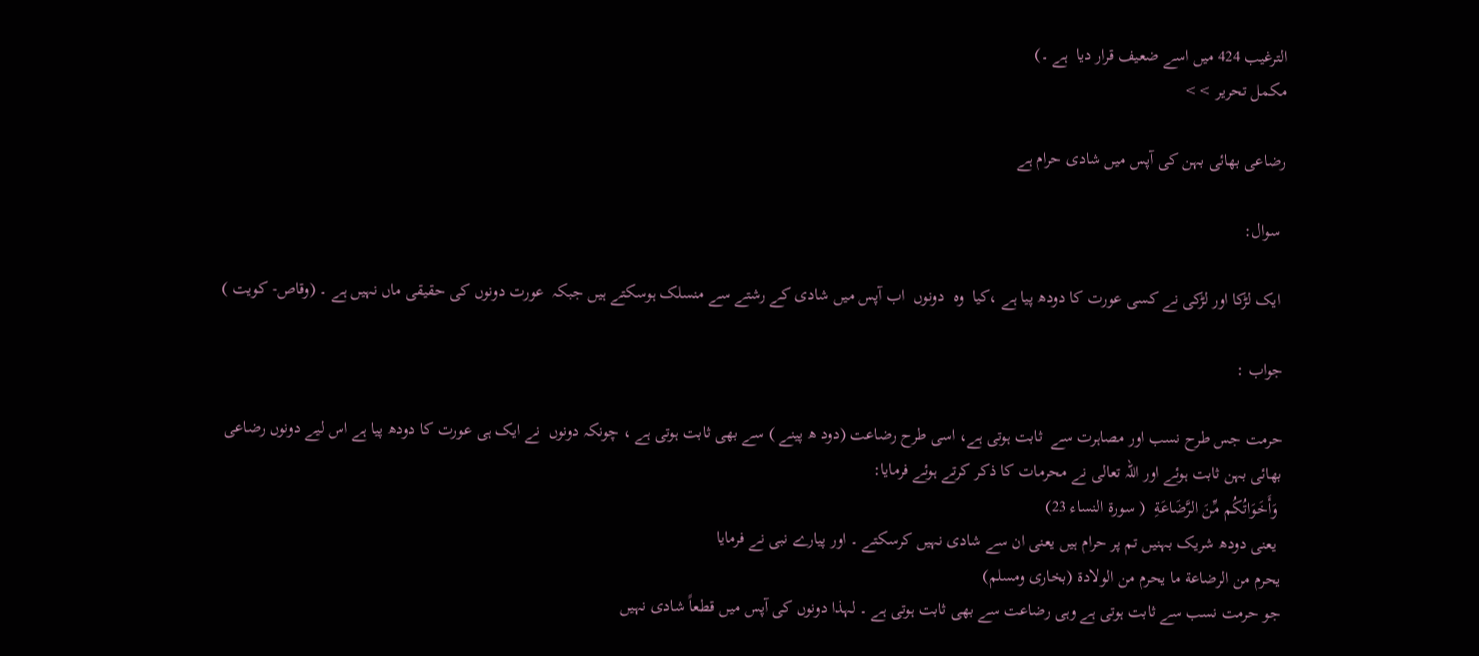الترغيب 424 میں اسے ضعيف قرار ديا  ہے ۔)
مکمل تحریر >>

رضاعی بھائی بہن کی آپس میں شادی حرام ہے

 سوال:

 ایک لڑکا اور لڑکی نے كسى عورت کا دودھ پیا ہے ،کیا  وہ  دونوں  اب آپس میں شادی کے رشتے سے منسلک ہوسکتے ہیں جبکہ  عورت دونوں کی حقیقی ماں نہیں ہے ۔ (وقاص- كويت )

جواب :

حرمت جس طرح نسب اور مصاہرت سے  ثابت ہوتی ہے، اسی طرح رضاعت (دود ھ پینے ) سے بھی ثابت ہوتی ہے ، چونکہ دونوں  نے ایک ہی عورت کا دودھ پیا ہے اس ليے دونوں رضاعی بھائی بہن ثابت ہوئے اور اللہ تعالی نے محرمات کا ذکر کرتے ہوئے فرمایا:
 وَأَخَوَاتُكُم مِّنَ الرَّضَاعَةِ  ( سورة النساء 23)
 یعنی دودھ شریک بہنیں تم پر حرام ہیں یعنی ان سے شادی نہیں کرسکتے ۔ اور پیارے نبی نے فرمایا
يحرم من الرضاعة ما يحرم من الولادة (بخارى ومسلم)
جو حرمت نسب سے ثابت ہوتی ہے وہی رضاعت سے بھی ثابت ہوتی ہے ۔ لہذا دونوں کی آپس میں قطعاً شادی نہیں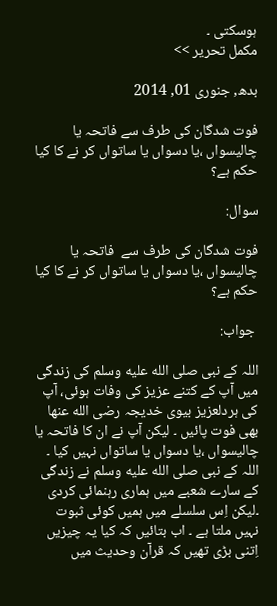ہوسکتی ۔
مکمل تحریر >>

بدھ, جنوری 01, 2014

فوت شدگان كى طرف سے فاتحہ یا چالیسواں ،یا دسواں یا ساتواں كر نے كا كيا حكم ہے؟

سوال:

فوت شدگان كى طرف سے  فاتحہ یا چالیسواں ،یا دسواں یا ساتواں كر نے كا كيا حكم ہے؟

 جواب:

اللہ کے نبی صلى الله عليه وسلم کی زندگی میں آپ کے کتنے عزیز کی وفات ہوئی، آپ کی ہردلعزیز بیوی خدیجہ رضى الله عنها بھی فوت پائیں ۔ لیکن آپ نے ان کا فاتحہ یا چالیسواں ،یا دسواں یا ساتواں نہیں کیا ۔ اللہ کے نبی صلى الله عليه وسلم نے زندگی کے سارے شعبے میں ہماری رہنمائی کردی ۔لیکن اِس سلسلے میں ہمیں کوئی ثبوت نہیں ملتا ہے ۔ اب بتائیں کہ کیا یہ چیزیں اِتنی بڑی تھیں کہ قرآن وحدیث میں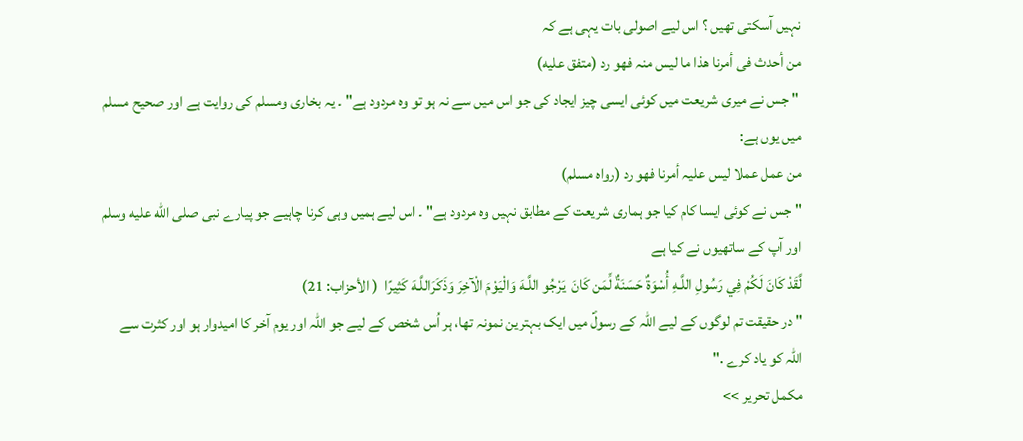نہیں آسکتی تھیں ؟ اس لیے اصولی بات یہی ہے کہ
من أحدث فی أمرنا ھذا ما لیس منہ فھو رد (متفق عليه)
 " جس نے میری شریعت میں کوئی ایسی چیز ایجاد کی جو اس میں سے نہ ہو تو وہ مردود ہے" ۔ یہ بخاری ومسلم کی روایت ہے اور صحیح مسلم میں یوں ہے:
من عمل عملا لیس علیہ أمرنا فھو رد (رواه مسلم)
"جس نے کوئی ایسا کام کیا جو ہماری شریعت کے مطابق نہیں وہ مردود ہے" ۔ اس لیے ہمیں وہی کرنا چاہیے جو پیارے نبی صلى الله عليه وسلم اور آپ کے ساتھیوں نے کیا ہے
لَّقَدْ كَانَ لَكُمْ فِي رَسُولِ اللَّـهِ أُسْوَةٌ حَسَنَةٌ لِّمَن كَانَ  يَرْجُو اللَّـهَ وَالْيَوْمَ الْآخِرَ وَذَكَرَاللَّـهَ كَثِيرًا  ( الأحزاب: 21)
" در حقیقت تم لوگوں کے لیے اللہ کے رسولؐ میں ایک بہترین نمونہ تھا، ہر اُس شخص کے لیے جو اللہ اور یوم آخر کا امیدوار ہو اور کثرت سے اللہ کو یاد کرے ."
مکمل تحریر >>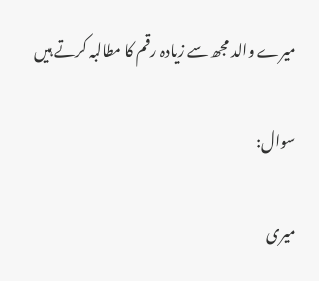میرے والد مجھ سے زیادہ رقم کا مطالبہ کرتے ہیں

سوال:

میری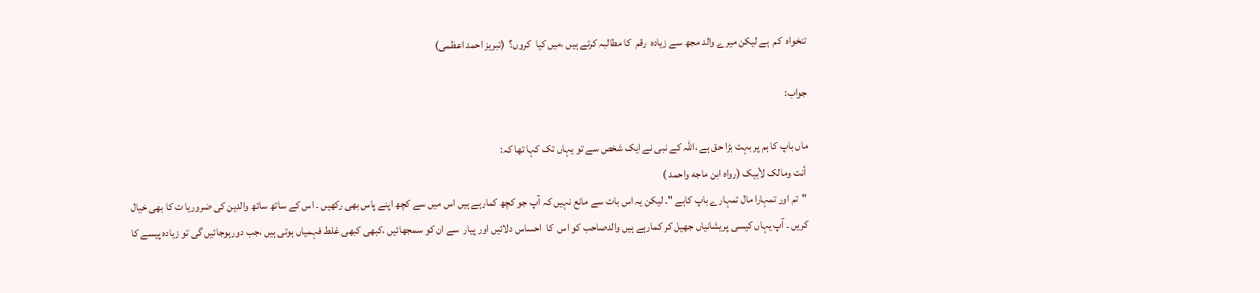تنخواہ  کم  ہے لیکن میرے والد مجھ سے زیادہ  رقم  کا مطالبہ کرتے ہیں ،میں کیا  کروں؟  (تبریز احمد اعظمی)

جواب:

ماں باپ کا ہم پر بہت بڑا حق ہے ،اللہ کے نبی نے ایک شخص سے تو یہاں تک کہا تھا کہ:
 أنت ومالک لأبیک (رواه ابن ماجه واحمد )
 "تم اور تمہارا مال تمہارے باپ کاہے "۔ لیکن یہ اس بات سے مانع نہیں کہ آپ جو کچھ کمارہے ہیں اس میں سے کچھ اپنے پاس بھی رکھیں ۔ اس کے ساتھ ساتھ والدین کی ضروریا ت کا بھی خیال کریں ۔ آپ یہاں کیسی پریشانیاں جھیل کر کمارہے ہیں والدصاحب کو اس  کا  احساس دلائیں اور پیار  سے ان کو سمجھائیں ،کبھی کبھی غلط فہمیاں ہوتی ہیں ،جب دورہوجائیں گی تو زیادہ پیسے کا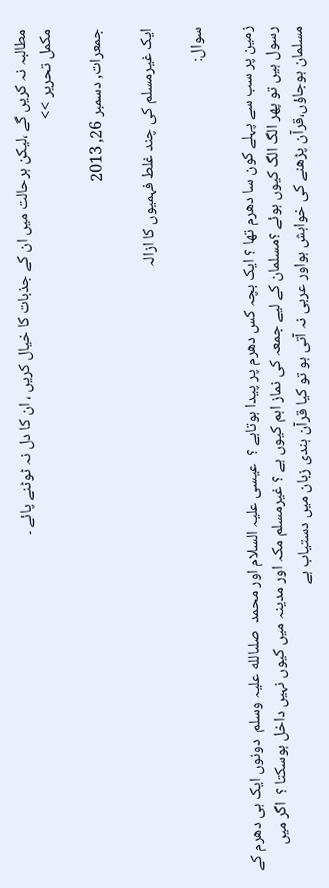مطالبہ نہ کریں گے ،لیکن ہرحالت میں ان کے جذبات کا خیال کریں ، ان کا دل نہ ٹوٹنے پائے ۔
مکمل تحریر >>

جمعرات, دسمبر 26, 2013

ایک غیرمسلم کی چند غلط فہمیوں کا ازالہ

سوال:

زمین پر سب سے پہلے کون سا دھرم تھا ؟ ايک بچہ كس دھرم پر پیدا ہوتاہے ؟  عیسی علیہ السلام اور محمد  صلىالله عليہ وسلم  دونوں ایک ہی دھرم کے رسول ہیں تو پھر الگ الگ کیوں ہوئے ؟مسلمان کے لیے جمعہ کی نماز اہم کیوں ہے ؟ غیرمسلم مکہ اور مدینہ میں کیوں نہیں داخل ہوسکتا ؟  اگر میں مسلمان ہوجاؤں،قرآن پڑھنے کی خواہش ہواور عربی نہ آتی ہو تو کیا قرآن ہندی زبان میں دستیاب ہے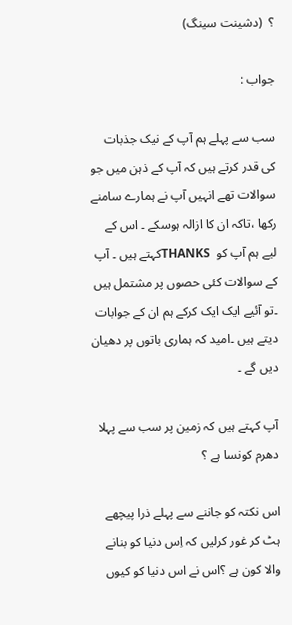؟  (دشینت سینگ)

جواب :

سب سے پہلے ہم آپ کے نیک جذبات کی قدر کرتے ہیں کہ آپ کے ذہن میں جو سوالات تھے انہیں آپ نے ہمارے سامنے رکھا ،تاکہ ان کا ازالہ ہوسکے ۔ اس کے لیے ہم آپ کو  THANKSکہتے ہیں ۔ آپ کے سوالات کئی حصوں پر مشتمل ہیں ۔تو آئیے ایک ایک کرکے ہم ان کے جوابات ديتے ہیں ۔امید کہ ہماری باتوں پر دھیان دیں گے ۔

آپ کہتے ہیں کہ زمین پر سب سے پہلا دھرم کونسا ہے ؟

اس نکتہ کو جاننے سے پہلے ذرا پیچھے ہٹ کر غور کرلیں کہ اِس دنیا کو بنانے والا کون ہے ؟اس نے اس دنیا کو کیوں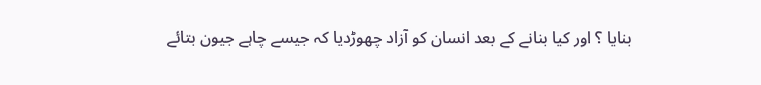بنایا ؟ اور کیا بنانے کے بعد انسان کو آزاد چھوڑدیا کہ جیسے چاہے جیون بتائے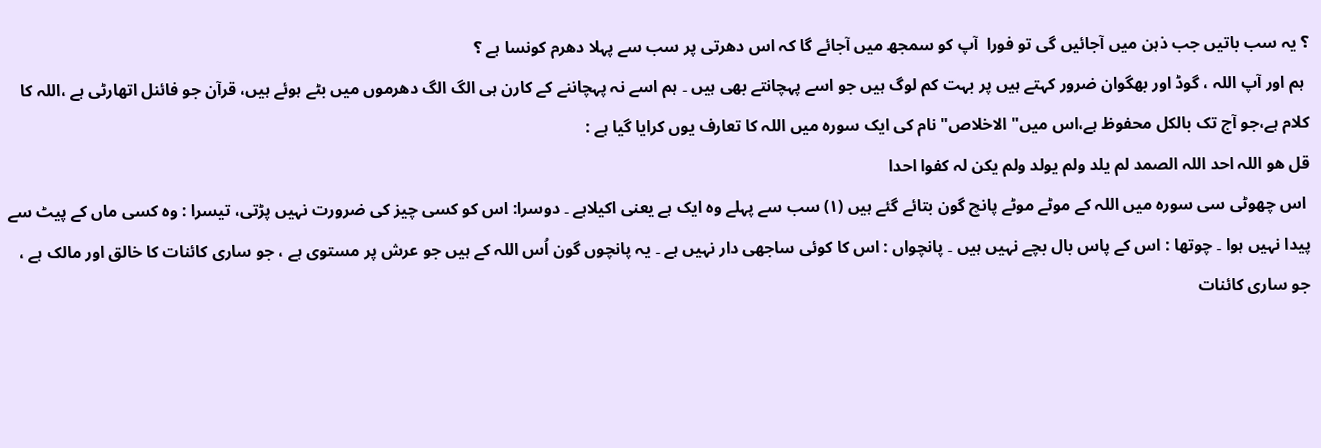؟ یہ سب باتیں جب ذہن میں آجائیں گی تو فورا  آپ کو سمجھ میں آجائے گا کہ اس دھرتی پر سب سے پہلا دھرم کونسا ہے ؟
 ہم اور آپ اللہ ، گوڈ اور بھگوان ضرور کہتے ہیں پر بہت کم لوگ ہیں جو اسے پہچانتے بھی ہیں ۔ ہم اسے نہ پہچاننے کے کارن ہی الگ الگ دھرموں میں بٹے ہوئے ہیں، قرآن جو فائنل اتھارٹی ہے ،اللہ کا کلام ہے،جو آج تک بالکل محفوظ ہے،اس میں" الاخلاص" نام کی ایک سورہ میں اللہ کا تعارف یوں کرایا گیا ہے :
قل ھو اللہ احد اللہ الصمد لم یلد ولم یولد ولم یکن لہ کفوا احدا
 اس چھوٹی سی سورہ میں اللہ کے موٹے موٹے پانچ گون بتائے گئے ہیں (۱) سب سے پہلے وہ ایک ہے یعنی اکیلاہے ۔ دوسرا: اس کو کسی چیز کی ضرورت نہیں پڑتی، تیسرا : وہ کسی ماں کے پیٹ سے پیدا نہیں ہوا ۔ چوتھا : اس کے پاس بال بچے نہیں ہیں ۔ پانچواں : اس کا کوئی ساجھی دار نہیں ہے ۔ یہ پانچوں گون اُس اللہ کے ہیں جو عرش پر مستوى ہے ، جو ساری کائنات کا خالق اور مالک ہے ، جو ساری کائنات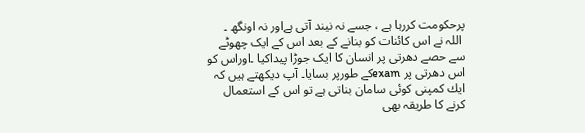پرحكومت كررہا ہے ، جسے نہ نیند آتی ہےاور نہ اونگھ ۔
 اللہ نے اس کائنات کو بنانے کے بعد اس کے ایک چھوٹے سے حصے دھرتی پر انسان کا ایک جوڑا پیداکیا ۔اوراس کو اس دھرتی پر examکے طورپر بسایا۔ آپ دیکھتے ہیں کہ ايك کمپنی کوئی سامان بناتی ہے تو اس کے استعمال کرنے کا طریقہ بھی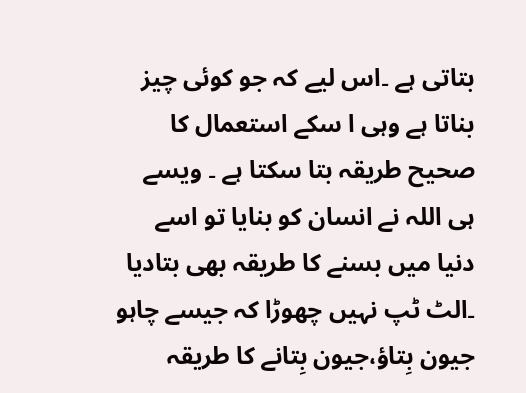بتاتی ہے ۔اس لیے کہ جو کوئی چیز بناتا ہے وہی ا سکے استعمال کا صحیح طریقہ بتا سکتا ہے ۔ ویسے ہی اللہ نے انسان کو بنایا تو اسے دنیا میں بسنے کا طریقہ بھی بتادیا ۔الٹ ٹپ نہیں چھوڑا کہ جیسے چاہو جیون بِتاؤ،جیون بِتانے کا طریقہ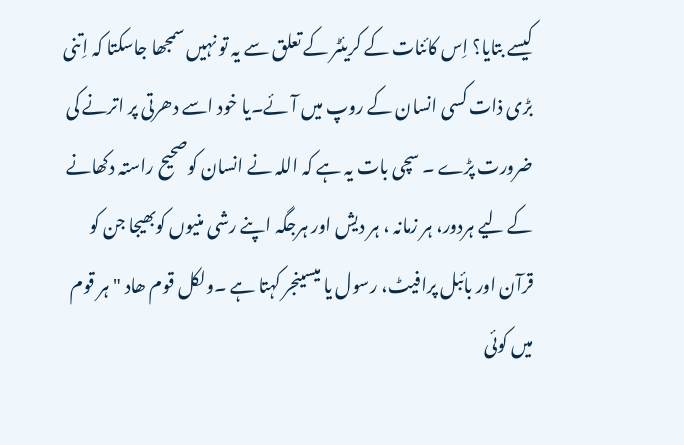کیسے بتایا؟ اِس کائنات کے کریئٹر کے تعلق سے یہ تو نہیں سمجھا جاسکتا کہ اِتنی بڑی ذات کسی انسان کے روپ میں آئے۔یا خود اسے دھرتی پر اترنے کی ضرورت پڑے ۔ سچى بات یہ ہے کہ اللہ نے انسان کوصحیح راستہ دکھانے کے لیے ہردور، ہر زمانہ ، ہر دیش اور ہرجگہ اپنے رشی منیوں کوبھیجا جن کو قرآن اور بائبل پرافیٹ، رسول یا میسینجر کہتا ہے ۔ولکل قوم ھاد "ہر قوم میں کوئی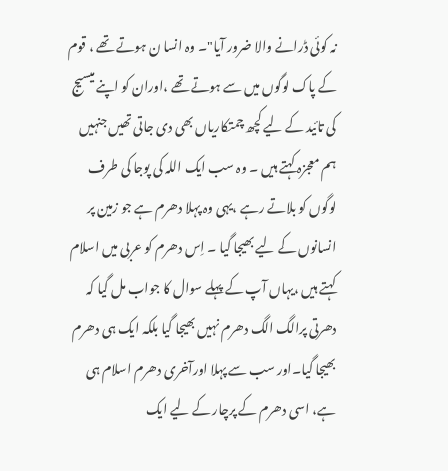نہ کوئی ڈرانے والا ضرور آیا"۔ وہ انسا ن ہوتے تھے ، قوم کے پاک لوگوں میں سے ہوتے تھے ،اوران کو اپنے میسیج کی تائید کے لیے کچھ چمتکاریاں بھی دی جاتی تھیں جنہیں ہم معجزہ کہتے ہیں ۔ وہ سب ایک اللہ کی پوجا کی طرف لوگوں کو بلاتے رہے ،یہی وہ پہلا دھرم ہے جو زمین پر انسانوں کے لیے بھیجا گیا ۔ اِس دھرم کو عربی میں اسلام کہتے ہیں ،یہاں آپ کے پہلے سوال کا جواب مل گیا کہ دھرتی پرالگ الگ دھرم نہیں بھیجا گیا بلکہ ایک ہی دھرم بھیجا گیا۔اور سب سے پہلا اورآخری دھرم اسلام ہی ہے، اسی دھرم کے پرچار کے لیے ایک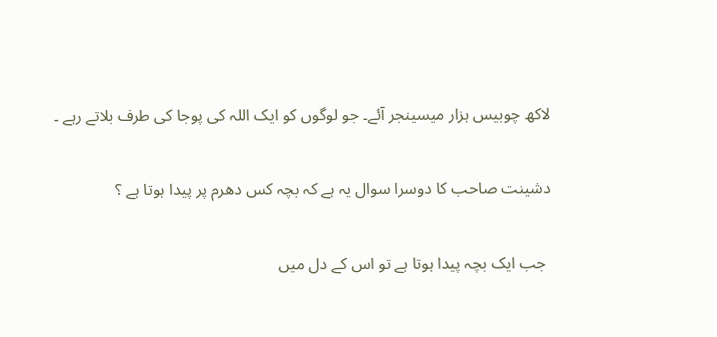لاکھ چوبیس ہزار میسینجر آئے۔ جو لوگوں کو ایک اللہ کی پوجا کی طرف بلاتے رہے ۔

دشینت صاحب کا دوسرا سوال یہ ہے کہ بچہ کس دھرم پر پیدا ہوتا ہے ؟

 جب ایک بچہ پیدا ہوتا ہے تو اس کے دل میں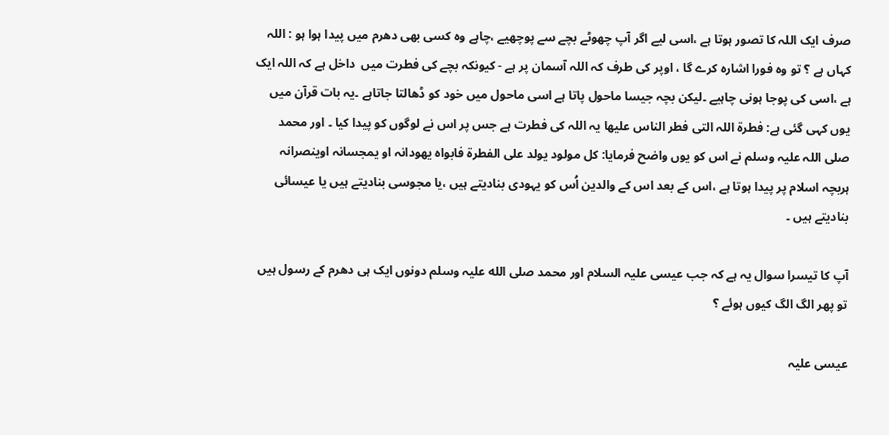صرف ایک اللہ کا تصور ہوتا ہے ،اسی لیے اگر آپ چھوٹے بچے سے پوچھیے ،چاہے وہ کسی بھی دهرم میں پیدا ہوا ہو : اللہ کہاں ہے ؟ تو وہ فورا اشارہ کرے گا ، اوپر کی طرف کہ اللہ آسمان پر ہے - کیونکہ بچے کی فطرت میں  داخل ہے کہ اللہ ایک ہے ،اسی کی پوجا ہونی چاہیے ۔لیکن بچہ جیسا ماحول پاتا ہے اسی ماحول میں خود کو ڈھالتا جاتاہے ۔یہ بات قرآن میں یوں کہی گئی ہے: فطرة اللہ التی فطر الناس علیھا یہ اللہ کی فطرت ہے جس پر اس نے لوگوں کو پیدا کیا ۔ اور محمد صلى اللہ عليہ وسلم نے اس کو یوں واضح فرمایا: کل مولود یولد علی الفطرة فابواہ یھودانہ او یمجسانہ اوینصرانہ ہربچہ اسلام پر پیدا ہوتا ہے ،اس کے بعد اس کے والدین اُس کو یہودی بنادیتے ہیں ،یا مجوسی بنادیتے ہیں یا عیسائی بنادیتے ہیں ۔

آپ کا تیسرا سوال یہ ہے کہ جب عیسی علیہ السلام اور محمد صلى الله عليہ وسلم دونوں ایک ہی دھرم کے رسول ہیں تو پھر الگ الگ کیوں ہوئے ؟

عیسی علیہ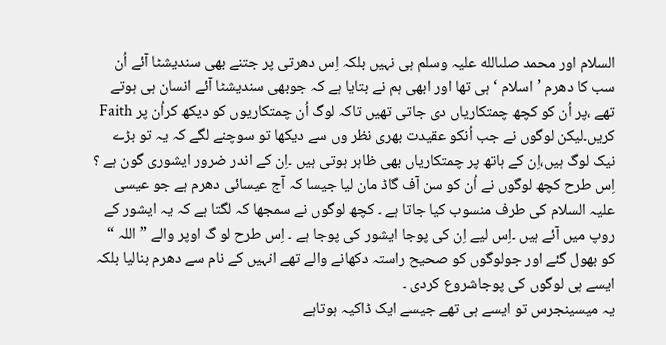السلام اور محمد صلىالله عليہ وسلم ہی نہیں بلکہ اِس دھرتی پر جتنے بھی سندیشٹا آئے اُن سب کا دھرم ’اسلام ‘ ہی تھا اور ابھی ہم نے بتایا ہے کہ جوبھی سندیشٹا آئے انسان ہی ہوتے تھے ،پر اُن کو کچھ چمتکاریاں دی جاتی تھیں تاکہ لوگ اُن چمتکاریوں کو دیکھ کراُن پر Faith کریں۔لیکن لوگوں نے جب اُنکو عقیدت بھری نظر وں سے دیکھا تو سوچنے لگے کہ یہ تو بڑے نیک لوگ ہیں،اِن کے ہاتھ پر چمتکاریاں بھی ظاہر ہوتی ہیں ۔اِن کے اندر ضرور ایشوری گون ہے ؟ اِس طرح کچھ لوگوں نے اُن کو سن آف گاڈ مان لیا جیسا کہ آج عیسائی دھرم ہے جو عیسی علیہ السلام کی طرف منسوب کیا جاتا ہے ۔ کچھ لوگوں نے سمجھا کہ لگتا ہے کہ یہ ایشور کے روپ میں آئے ہیں ۔اِس لیے اِن کی پوجا ایشور کی پوجا ہے ۔ اِس طرح لو گ اوپر والے ”اللہ “ کو بھول گئے اور جولوگوں کو صحیح راستہ دکھانے والے تھے انہیں کے نام سے دھرم بنالیا بلکہ ایسے ہی لوگوں کی پوجاشروع کردی ۔
یہ میسینجرس تو ایسے ہی تھے جیسے ایک ڈاکیہ ہوتاہے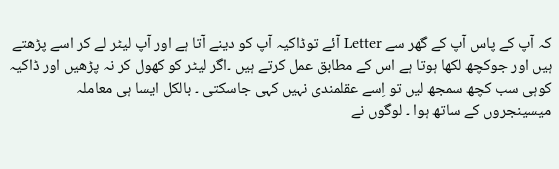کہ آپ کے پاس آپ کے گھر سے Letter آئے توڈاکیہ آپ کو دینے آتا ہے اور آپ لیٹر لے کر اسے پڑھتے ہیں اور جوکچھ لکھا ہوتا ہے اس کے مطابق عمل کرتے ہیں ۔اگر لیٹر کو کھول کر نہ پڑھیں اور ڈاکیہ کوہی سب کچھ سمجھ لیں تو اِسے عقلمندی نہیں کہی جاسکتی ۔ بالکل ایسا ہی معاملہ میسینجروں کے ساتھ ہوا ۔ لوگوں نے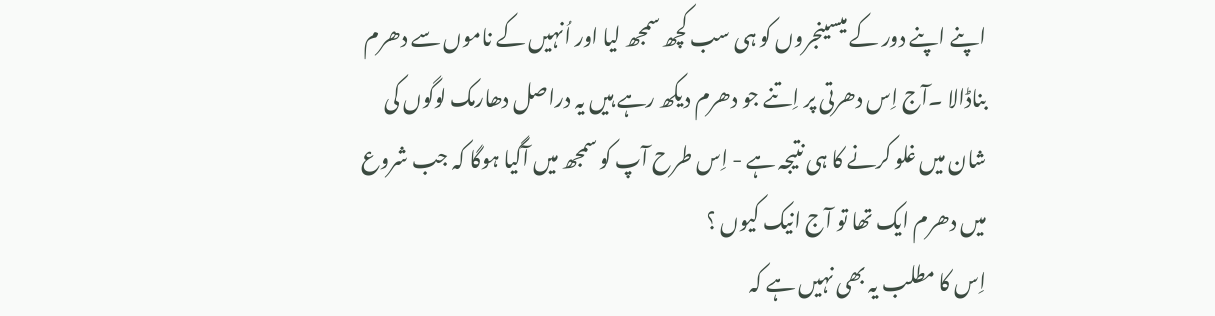اپنے اپنے دور کے میسینجروں کو ہی سب کچھ سمجھ لیا اور اُنہیں کے ناموں سے دھرم بناڈالا ۔آج اِس دھرتی پر اِتنے جو دھرم دیکھ رہے ہیں یہ دراصل دھارمک لوگوں کی شان میں غلو کرنے کا ہی نتیجہ ہے - اِس طرح آپ کو سمجھ میں آگیا ہوگا کہ جب شروع میں دھرم ایک تھا تو آج انيک کیوں ؟
اِس کا مطلب یہ بھی نہیں ہے کہ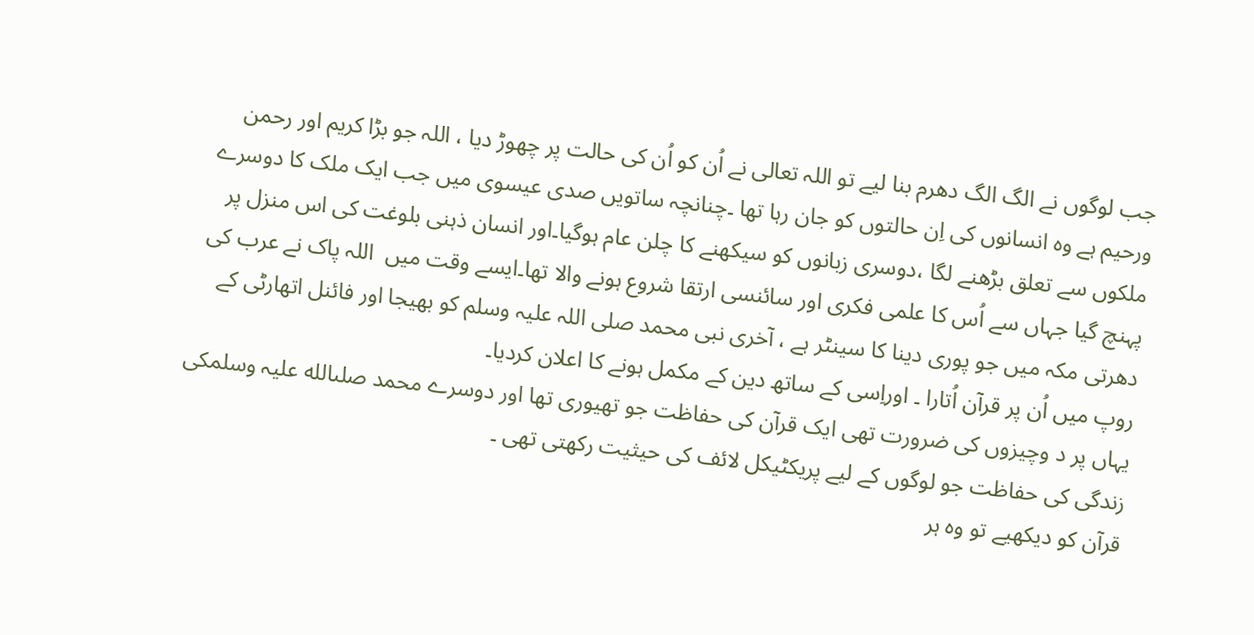جب لوگوں نے الگ الگ دھرم بنا لیے تو اللہ تعالی نے اُن کو اُن کی حالت پر چھوڑ دیا ، اللہ جو بڑا کریم اور رحمن ورحيم ہے وہ انسانوں کی اِن حالتوں کو جان رہا تھا ۔چنانچہ ساتویں صدی عیسوی میں جب ایک ملک کا دوسرے ملکوں سے تعلق بڑھنے لگا ،دوسری زبانوں کو سیکھنے کا چلن عام ہوگیا۔اور انسان ذہنی بلوغت کی اس منزل پر پہنچ گیا جہاں سے اُس کا علمی فکری اور سائنسی ارتقا شروع ہونے والا تھا۔ایسے وقت میں  اللہ پاک نے عرب کی دھرتی مکہ میں جو پوری دینا کا سینٹر ہے ، آخری نبی محمد صلى اللہ عليہ وسلم کو بھیجا اور فائنل اتھارٹی کے روپ میں اُن پر قرآن اُتارا ۔ اوراِسی کے ساتھ دین کے مکمل ہونے کا اعلان کردیا۔
یہاں پر د وچیزوں کی ضرورت تھی ایک قرآن کی حفاظت جو تھیوری تھا اور دوسرے محمد صلىالله عليہ وسلمکی زندگی کی حفاظت جو لوگوں کے لیے پریکٹیکل لائف کی حیثیت رکھتی تھی ۔
قرآن کو دیکھیے تو وہ ہر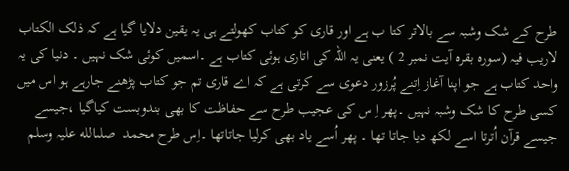طرح کے شک وشبہ سے بالاتر کتا ب ہے اور قاری کو کتاب کھولتے ہی یہ یقین دلایا گیا ہے کہ ذلک الکتاب لاریب فیہ (سورہ بقرہ آیت نمبر 2 ) یعنی یہ اللہ کی اتاری ہوئی کتاب ہے ۔اسمیں کوئی شک نہیں ۔ دنیا کی یہ واحد کتاب ہے جو اپنا آغاز اِتنے پُرزور دعوی سے کرتی ہے کہ اے قاری تم جو کتاب پڑھنے جارہے ہو اس میں کسی طرح کا شک وشبہ نہیں ۔پھر اِ س کی عجیب طرح سے حفاظت کا بھی بندوبست کیاگیا ،جیسے جیسے قرآن اُترتا اسے لکھ دیا جاتا تھا ۔ پھر اُسے یاد بھی کرلیا جاتاتھا ۔اِس طرح محمد  صلىالله عليہ وسلم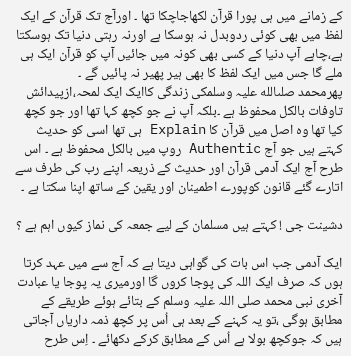کے زمانے میں ہی پورا قرآن لکھاجاچکا تھا ۔ اورآج تک قرآن کے ایک لفظ میں بھی کوئی ردوبدل نہ ہوسکا ہے اورنہ رہتی دنیا تک ہوسکتا ہے،چاہے آپ دنیا کے کسی بھی کونہ میں جائیں آپ کو قرآن ایک ہی ملے گا جس میں ایک لفظ کا بھی ہیر پھیر نہ پائیں گے ۔
پھرمحمد صلىالله عليہ وسلمکی زندگی کاایک ایک لمحہ،ازپیدائش تاوفات بالکل محفوظ ہے ۔بلکہ آپ نے جو کچھ کہا تھا اور جو کچھ کیا تھا وہ اصل میں قرآن کا Explain ہی تھا اسی کو حدیث کہتے ہیں جو آج Authentic روپ میں بالکل محفوظ ہے ۔ اس طرح آج ایک آدمی قرآن اور حدیث کے ذریعہ اپنے رب کی طرف سے اتارے گئے قانون کوپورے اطمینان اور یقین کے ساتھ اپنا سکتا ہے ۔

دشینت جى ! کہتے ہیں مسلمان کے لیے جمعہ کی نماز کیوں اہم ہے ؟

ایک آدمی جب اس بات کی گواہی دیتا ہے کہ آج سے میں عہد کرتا ہوں کہ صرف ایک اللہ کی پوجا کروں گا اورمیری یہ پوجا یا عبادت آخری نبی محمد صلى اللہ عليہ وسلم کے بتائے ہوئے طریقے کے مطابق ہوگی ،تو یہ کہنے کے بعد ہی اُس پر کچھ ذمہ داریاں آجاتی ہیں کہ جوکچھ بولا ہے اُس کے مطابق کرکے دکھائے ۔ اِس طرح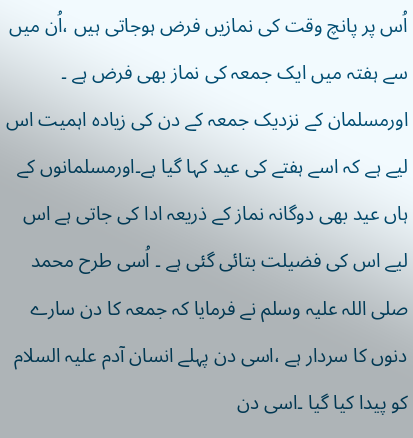اُس پر پانچ وقت کی نمازیں فرض ہوجاتی ہیں ،اُن میں سے ہفتہ میں ایک جمعہ کی نماز بھی فرض ہے ۔ اورمسلمان کے نزدیک جمعہ کے دن کی زیادہ اہمیت اس لیے ہے کہ اسے ہفتے کی عید کہا گیا ہے۔اورمسلمانوں کے ہاں عید بھی دوگانہ نماز کے ذریعہ ادا کی جاتی ہے اس لیے اس کی فضیلت بتائی گئی ہے ۔ اُسی طرح محمد صلى اللہ عليہ وسلم نے فرمایا کہ جمعہ کا دن سارے دنوں کا سردار ہے ،اسی دن پہلے انسان آدم علیہ السلام کو پیدا کیا گیا ۔اسی دن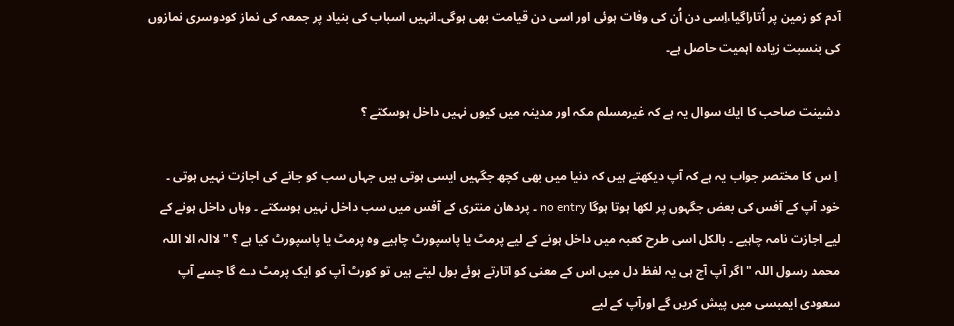آدم کو زمین پر اُتاراگیا،اِسی دن اُن کی وفات ہوئی اور اسی دن قیامت بھی ہوگی۔انہیں اسباب کی بنیاد پر جمعہ کی نماز کودوسری نمازوں کی بنسبت زیادہ اہمیت حاصل ہے۔

دشینت صاحب کا ايك سوال یہ ہے کہ غیرمسلم مکہ اور مدینہ میں کیوں نہیں داخل ہوسکتے ؟

 اِ س کا مختصر جواب یہ ہے کہ آپ دیکھتے ہیں کہ دنیا میں بھی کچھ جگہیں ایسی ہوتی ہیں جہاں سب کو جانے کی اجازت نہیں ہوتی ۔ خود آپ کے آفس کى بعض جگہوں پر لکھا ہوتا ہوگا no entry ۔ پردھان منتری کے آفس میں سب داخل نہیں ہوسکتے ۔ وہاں داخل ہونے کے لیے اجازت نامہ چاہیے ۔ بالکل اسی طرح کعبہ میں داخل ہونے کے لیے پرمٹ یا پاسپورٹ چاہیے وہ پرمٹ یا پاسپورٹ کیا ہے ؟ " لاالہ الا اللہ محمد رسول اللہ " اگر آپ آج ہی یہ لفظ دل میں اس کے معنی کو اتارتے ہوئے بول لیتے ہیں تو کورٹ آپ کو ایک پرمٹ دے گا جسے آپ سعودی ایمبسی میں پیش کریں گے اورآپ کے لیے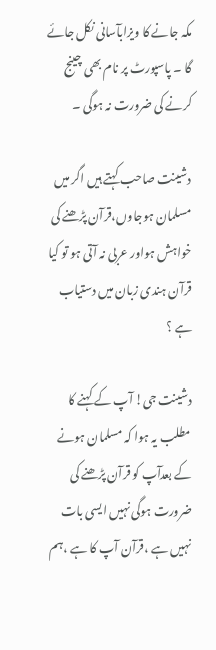مکہ جانے کا ویزابآسانی نکل جائے گا ۔ پاسپورٹ پر نام بھی چینج کرنے کی ضرورت نہ ہوگی ۔

دشینت صاحب کہتے ہیں اگر میں مسلمان ہوجاوں،قرآن پڑھنے کی خواہش ہواور عربی نہ آتی ہو تو کیا قرآن ہندی زبان میں دستیاب ہے ؟

دشینت جى! آپ کے کہنے کا مطلب یہ ہوا کہ مسلمان ہونے کے بعدآپ کو قرآن پڑھنے کی ضرورت ہوگی نہیں ایسی بات نہیں ہے ،قرآن آپ کا ہے ،ہم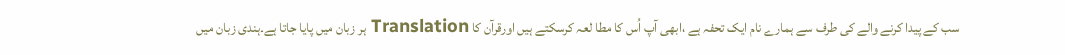سب کے پیدا کرنے والے کی طرف سے ہمارے نام ایک تحفہ ہے ،ابھی آپ اُس کا مطا لعہ کرسکتے ہیں اورقرآن کا Translation ہر زبان میں پایا جاتا ہے۔ہندی زبان میں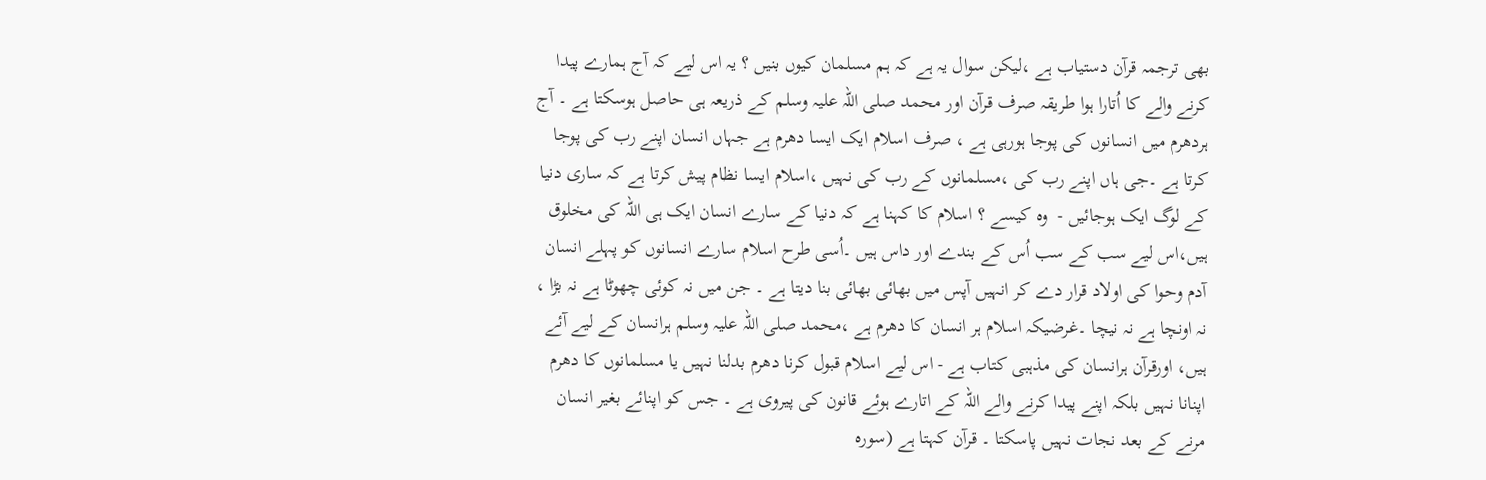بھی ترجمہ قرآن دستياب ہے ،لیکن سوال یہ ہے کہ ہم مسلمان کیوں بنیں ؟ یہ اس لیے کہ آج ہمارے پیدا کرنے والے کا اُتارا ہوا طریقہ صرف قرآن اور محمد صلى اللہ عليہ وسلم کے ذریعہ ہی حاصل ہوسکتا ہے ۔ آج ہردھرم میں انسانوں کی پوجا ہورہی ہے ، صرف اسلام ایک ایسا دھرم ہے جہاں انسان اپنے رب کی پوجا کرتا ہے ۔جی ہاں اپنے رب کی ،مسلمانوں کے رب کی نہیں ،اسلام ایسا نظام پیش کرتا ہے کہ ساری دنیا کے لوگ ایک ہوجائیں -  وہ کیسے ؟ اسلام کا کہنا ہے کہ دنیا کے سارے انسان ایک ہی اللہ کی مخلوق ہیں،اس لیے سب کے سب اُس کے بندے اور داس ہیں ۔اُسی طرح اسلام سارے انسانوں کو پہلے انسان آدم وحوا کی اولاد قرار دے کر انہیں آپس میں بھائی بھائی بنا دیتا ہے ۔ جن میں نہ کوئی چھوٹا ہے نہ بڑا ، نہ اونچا ہے نہ نیچا ۔غرضیکہ اسلام ہر انسان کا دھرم ہے ،محمد صلى اللہ عليہ وسلم ہرانسان کے لیے آئے ہیں، اورقرآن ہرانسان کی مذہبی کتاب ہے - اس لیے اسلام قبول کرنا دھرم بدلنا نہیں یا مسلمانوں کا دھرم اپنانا نہیں بلکہ اپنے پیدا کرنے والے اللہ کے اتارے ہوئے قانون کی پیروی ہے ۔ جس کو اپنائے بغیر انسان مرنے کے بعد نجات نہیں پاسکتا ۔ قرآن کہتا ہے (سورہ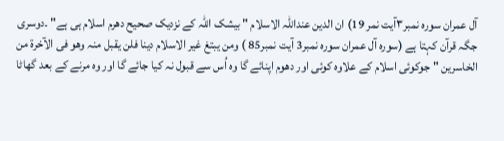آل عمران سورہ نمبر۳آیت نمر 19) ان الدین عنداللہ الاسلام " بیشک اللہ کے نزدیک صحیح دھرم اسلام ہی ہے" ۔دوسری جگہ قرآن کہتا ہے (سورہ آل عمران سورہ نمبر3 آیت نمبر85 ) ومن یبتغ غیر الاسلام دینا فلن یقبل منہ وھو فی الآخرة من الخاسرین " جوکوئی اسلام کے علاوہ کوئی اور دھوم اپنائے گا وہ اُس سے قبول نہ کیا جائے گا اور وہ مرنے کے بعد گھاٹا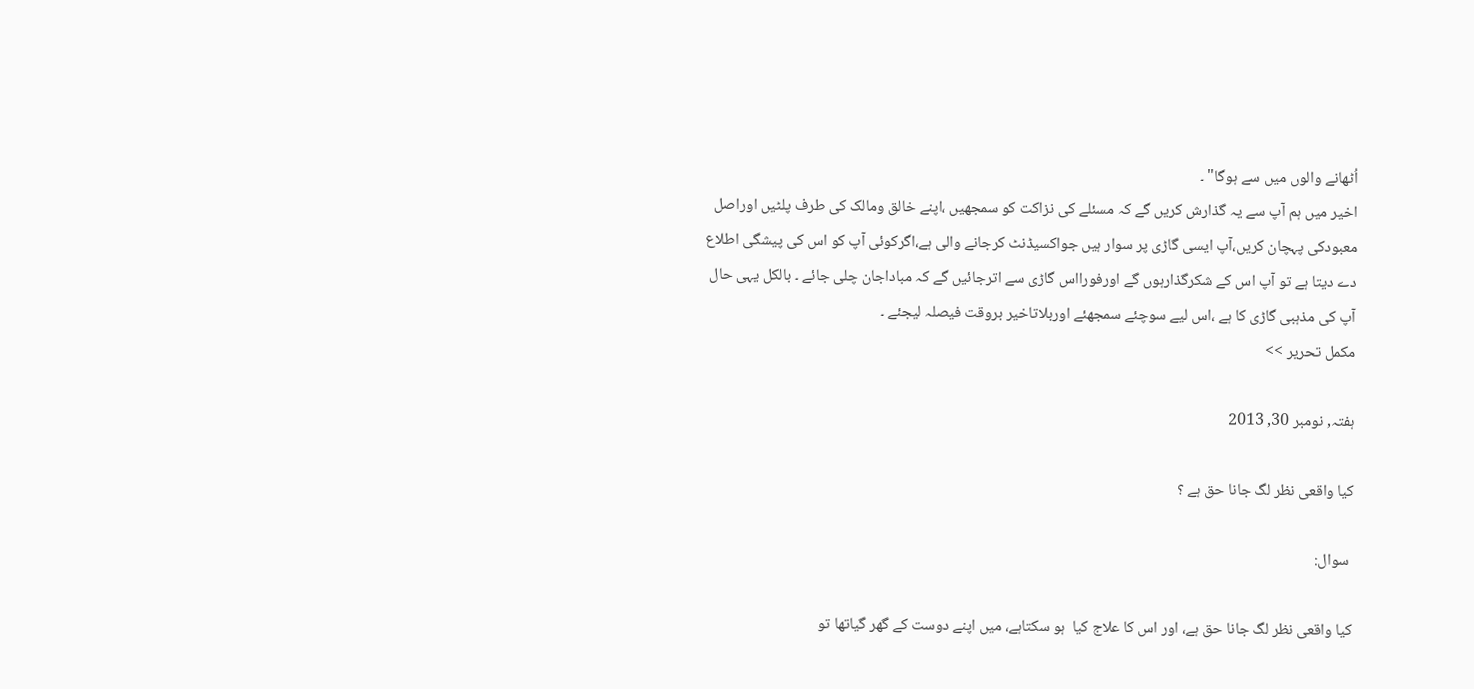اُٹھانے والوں میں سے ہوگا" ۔
اخیر میں ہم آپ سے یہ گذارش کریں گے کہ مسئلے کی نزاکت کو سمجھیں ،اپنے خالق ومالک کی طرف پلٹیں اوراصل معبودکی پہچان کریں،آپ ایسی گاڑی پر سوار ہیں جواکسیڈنٹ کرجانے والی ہے،اگرکوئی آپ کو اس کی پیشگی اطلاع دے دیتا ہے تو آپ اس کے شکرگذارہوں گے اورفورااس گاڑی سے اترجائیں گے کہ مباداجان چلی جائے ۔ بالکل یہی حال آپ کی مذہبی گاڑی کا ہے ،اس لیے سوچئے سمجھئے اوربلاتاخیر بروقت فیصلہ لیجئے ۔
مکمل تحریر >>

ہفتہ, نومبر 30, 2013

کیا واقعی نظر لگ جانا حق ہے ؟

 سوال:

کیا واقعی نظر لگ جانا حق ہے، اور اس كا علاج كيا  ہو سكتاہے، میں اپنے دوست کے گھر گیاتھا تو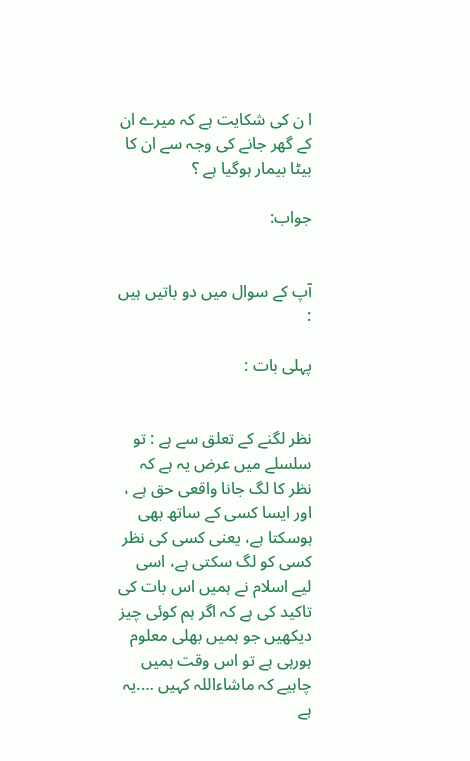ا ن کی شکایت ہے کہ میرے ان کے گھر جانے کی وجہ سے ان کا بیٹا بیمار ہوگیا ہے ؟

جواب:


آپ کے سوال میں دو باتیں ہیں :

پہلی بات :


نظر لگنے کے تعلق سے ہے : تو سلسلے میں عرض یہ ہے کہ نظر کا لگ جانا واقعی حق ہے ، اور ایسا کسی کے ساتھ بھی ہوسکتا ہے، یعنی کسی کی نظر کسی کو لگ سکتی ہے، اسی لیے اسلام نے ہمیں اس بات کی تاکید کی ہے کہ اگر ہم کوئی چیز دیکھیں جو ہمیں بھلی معلوم ہورہی ہے تو اس وقت ہمیں چاہیے کہ ماشاءاللہ کہیں ….یہ ہے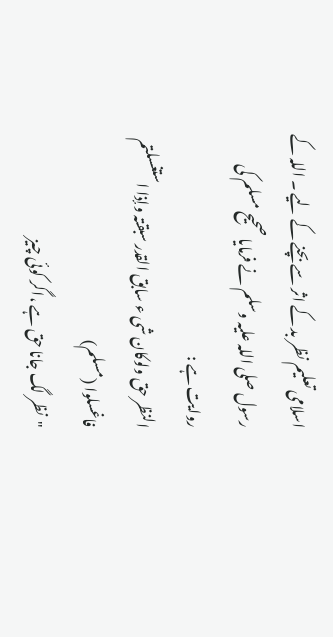اسلامی تعلیم نظر بد کے اثر سے بچنے کے لیے ۔ اللہ کے رسول صلی اللہ علیہ وسلم نے فرمایا صحیح مسلم کی روایت ہے :
النظر حق ولوکان شی ء سابق القدر سبقتہ وإذا استغسلتم فاغسلوا (مسلم)
"نظر لگ جانا حق ہے ،اگر کوئی چیز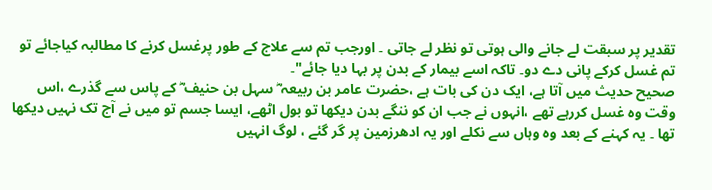تقدیر پر سبقت لے جانے والی ہوتی تو نظر لے جاتی ۔ اورجب تم سے علاج کے طور پرغسل کرنے کا مطالبہ کیاجائے تو تم غسل کرکے پانی دے دو۔ تاکہ اسے بیمار کے بدن پر بہا دیا جائے"۔
صحیح حدیث میں آتا ہے، ایک دن کی بات ہے ،حضرت عامر بن ربیعہ ؓ سہل بن حنیف ؓ کے پاس سے گذرے ،اس وقت وہ غسل کررہے تھے ،انہوں نے جب ان کو ننگے بدن دیکھا تو بول اٹھے، ایسا جسم تو میں نے آج تک نہیں دیکھا تھا ۔ یہ کہنے کے بعد وہ وہاں سے نکلے اور یہ ادھرزمین پر گر گئے ، لوگ انہیں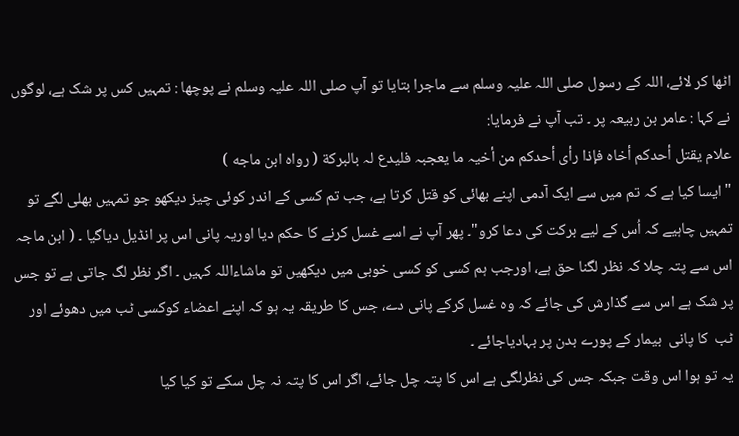اٹھا کر لائے، اللہ کے رسول صلی اللہ علیہ وسلم سے ماجرا بتایا تو آپ صلی اللہ علیہ وسلم نے پوچھا : تمہیں کس پر شک ہے، لوگوں نے کہا : عامر بن ربیعہ پر ۔ تب آپ نے فرمایا:
علام یقتل أحدکم أخاہ فإذا رأی أحدکم من أخیہ ما یعجبہ فلیدع لہ بالبرکة ( رواه ابن ماجه )
"ایسا کیا ہے کہ تم میں سے ایک آدمی اپنے بھائی کو قتل کرتا ہے، جب تم کسی کے اندر کوئی چیز دیکھو جو تمہیں بھلی لگے تو تمہیں چاہیے کہ اُس کے لیے برکت کی دعا کرو"۔ پھر آپ نے اسے غسل کرنے کا حکم دیا اوریہ پانی اس پر انڈیل دیاگیا ۔ ( ابن ماجہ
اس سے پتہ چلا کہ نظر لگنا حق ہے، اورجب ہم کسی کو کسی خوبی میں دیکھیں تو ماشاءاللہ کہیں ۔ اگر نظر لگ جاتی ہے تو جس پر شک ہے اس سے گذارش کی جائے کہ وہ غسل کرکے پانی دے، جس کا طریقہ یہ ہو کہ اپنے اعضاء کوکسی ٹب میں دھوئے اور ٹب  كا پانی  بیمار کے پورے بدن پر بہادیاجائے ۔
یہ تو ہوا اس وقت جبکہ جس کی نظرلگی ہے اس کا پتہ چل جائے، اگر اس کا پتہ نہ چل سکے تو کیا کیا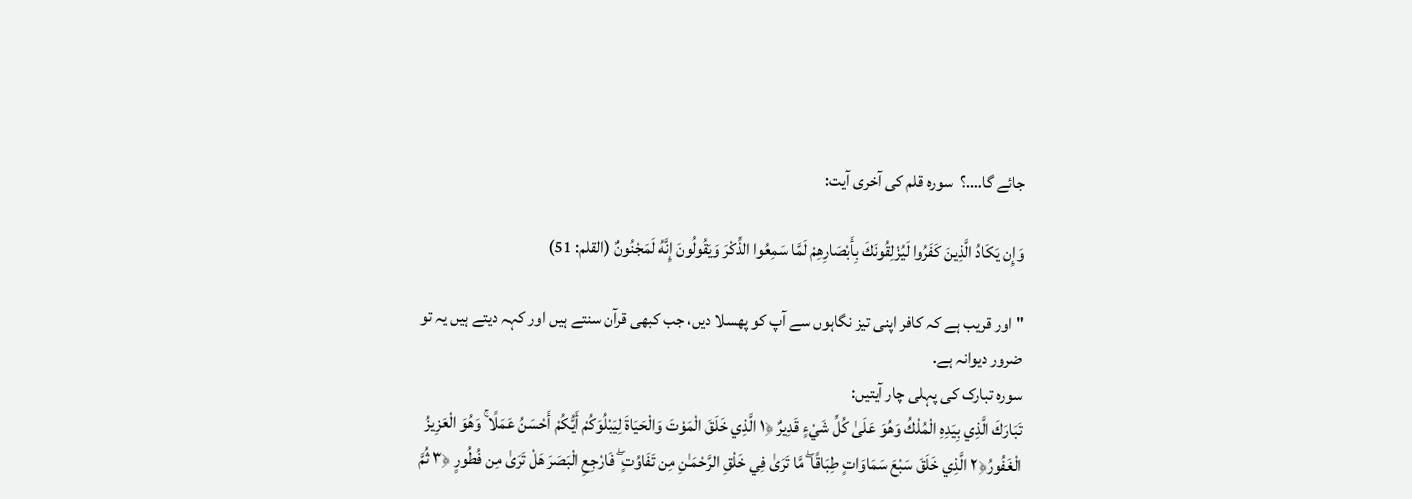جائے گا….؟  سورہ قلم کی آخری آیت:

وَإِن يَكَادُ الَّذِينَ كَفَرُوا لَيُزْلِقُونَكَ بِأَبْصَارِهِمْ لَمَّا سَمِعُوا الذِّكْرَ وَيَقُولُونَ إِنَّهُ لَمَجْنُونٌ (القلم: 51)

" اور قریب ہے کہ کافر اپنی تیز نگاہوں سے آپ کو پھسلا دیں، جب کبھی قرآن سنتے ہیں اور کہہ دیتے ہیں یہ تو ضرور دیوانہ ہے.
سورہ تبارک کی پہلی چار آیتیں:
تَبَارَكَ الَّذِي بِيَدِهِ الْمُلْكُ وَهُوَ عَلَىٰ كُلِّ شَيْءٍ قَدِيرٌ ﴿١ الَّذِي خَلَقَ الْمَوْتَ وَالْحَيَاةَ لِيَبْلُوَكُمْ أَيُّكُمْ أَحْسَنُ عَمَلًا ۚ وَهُوَ الْعَزِيزُ الْغَفُورُ﴿٢ الَّذِي خَلَقَ سَبْعَ سَمَاوَاتٍ طِبَاقًا ۖ مَّا تَرَىٰ فِي خَلْقِ الرَّحْمَـٰنِ مِن تَفَاوُتٍ ۖ فَارْجِعِ الْبَصَرَ هَلْ تَرَىٰ مِن فُطُورٍ ﴿٣ ثُمَّ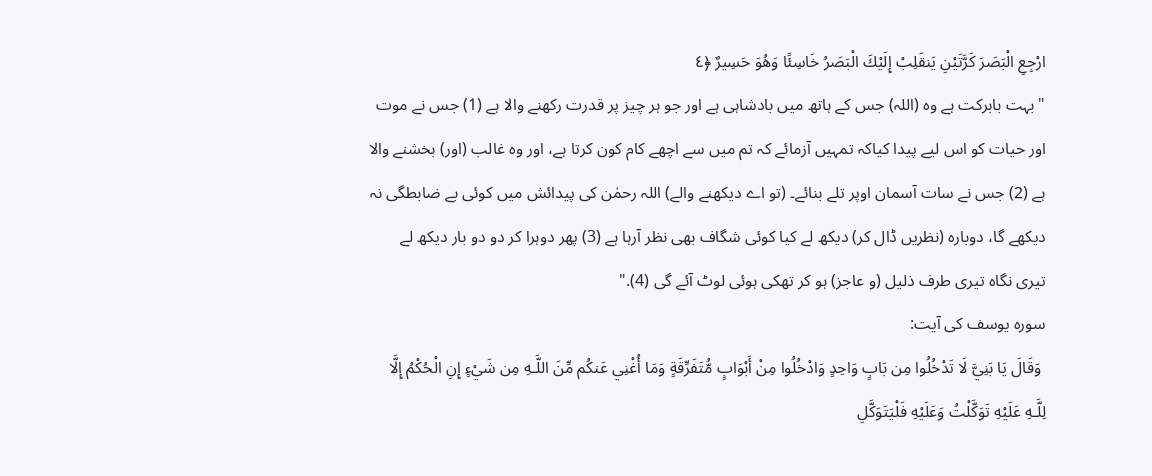ارْجِعِ الْبَصَرَ كَرَّتَيْنِ يَنقَلِبْ إِلَيْكَ الْبَصَرُ خَاسِئًا وَهُوَ حَسِيرٌ ﴿٤
" بہت بابرکت ہے وه (اللہ) جس کے ہاتھ میں بادشاہی ہے اور جو ہر چیز پر قدرت رکھنے والا ہے (1) جس نے موت اور حیات کو اس لیے پیدا کیاکہ تمہیں آزمائے کہ تم میں سے اچھے کام کون کرتا ہے، اور وه غالب (اور) بخشنے والا ہے (2) جس نے سات آسمان اوپر تلے بنائے۔ (تو اے دیکھنے والے) اللہ رحمٰن کی پیدائش میں کوئی بے ضابطگی نہ دیکھے گا، دوباره (نظریں ڈال کر) دیکھ لے کیا کوئی شگاف بھی نظر آرہا ہے (3) پھر دوہرا کر دو دو بار دیکھ لے تیری نگاه تیری طرف ذلیل (و عاجز) ہو کر تھکی ہوئی لوٹ آئے گی (4)."
سورہ یوسف کی آیت:
 وَقَالَ يَا بَنِيَّ لَا تَدْخُلُوا مِن بَابٍ وَاحِدٍ وَادْخُلُوا مِنْ أَبْوَابٍ مُّتَفَرِّقَةٍ وَمَا أُغْنِي عَنكُم مِّنَ اللَّـهِ مِن شَيْءٍ إِنِ الْحُكْمُ إِلَّا لِلَّـهِ عَلَيْهِ تَوَكَّلْتُ وَعَلَيْهِ فَلْيَتَوَكَّلِ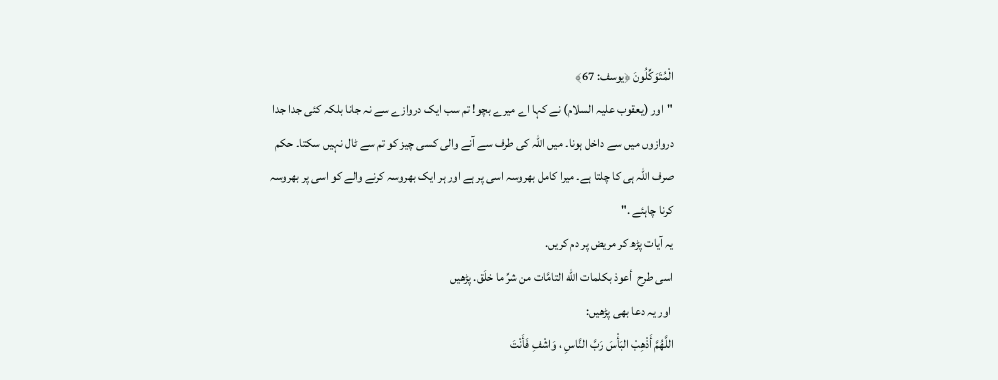الْمُتَوَكِّلُونَ ﴿يوسف: 67﴾
"اور (یعقوب علیہ السلام) نے کہا اے میرے بچو! تم سب ایک دروازے سے نہ جانا بلکہ کئی جدا جدا دروازوں میں سے داخل ہونا۔ میں اللہ کی طرف سے آنے والی کسی چیز کو تم سے ٹال نہیں سکتا۔ حکم صرف اللہ ہی کا چلتا ہے۔ میرا کامل بھروسہ اسی پر ہے اور ہر ایک بھروسہ کرنے والے کو اسی پر بھروسہ کرنا چاہئے ."
یہ آیات پڑھ کر مریض پر دم کریں.
اسی طرح  أعوذ بكلمات الله التامَّات من شرِّ ما خلَق. پڑھیں
 اور یہ دعا بھی پڑھیں:
اللَّهُمَّ أَذْهِبْ البَأْسَ رَبَّ النَّاسِ ، وَاشْفِ فَأَنْتَ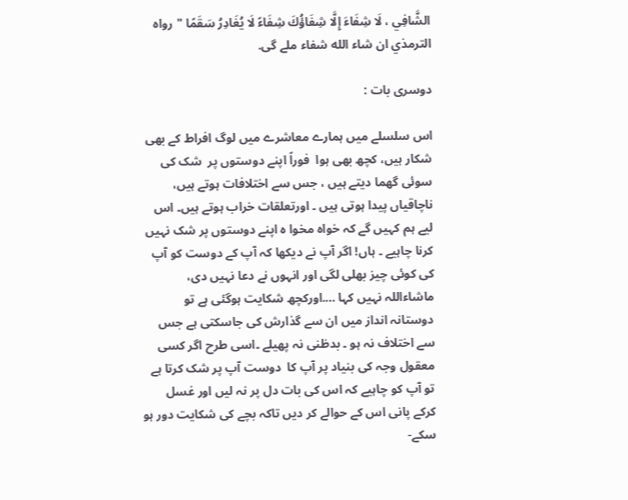الشَّافِي ، لَا شِفَاءَ إِلَّا شِفَاؤُكَ شِفَاءً لَا يُغَادِرُ سَقَمًا "رواه الترمذي ان شاء الله شفاء ملے گى.

دوسرى بات :

اس سلسلے میں ہمارے معاشرے میں لوگ افراط کے بھی شکار ہیں، کچھ بھی ہوا  فوراً اپنے دوستوں پر  شک کی سوئی گھما دیتے ہیں ، جس سے اختلافات ہوتے ہیں، ناچاقیاں پیدا ہوتی ہیں ۔ اورتعلقات خراب ہوتے ہیں۔ اس لیے ہم کہیں گے کہ خواہ مخوا ہ اپنے دوستوں پر شک نہیں کرنا چاہیے ۔ ہاں! اگر آپ نے دیکھا کہ آپ کے دوست کو آپ کی کوئی چیز بھلی لگی اور انہوں نے دعا نہیں دی، ماشاءاللہ نہیں کہا ….اورکچھ شکایت ہوگئی ہے تو دوستانہ انداز میں ان سے گذارش کی جاسکتی ہے جس سے اختلاف نہ ہو ۔ بدظنی نہ پھیلے ۔اسى طرح اگر کسی معقول وجہ کی بنیاد پر آپ کا  دوست آپ پر شک کرتا ہے تو آپ کو چاہیے کہ اس کی بات دل پر نہ لیں اور غسل کرکے پانی اس کے حوالے کر دیں تاکہ بچے کی شکایت دور ہو سکے-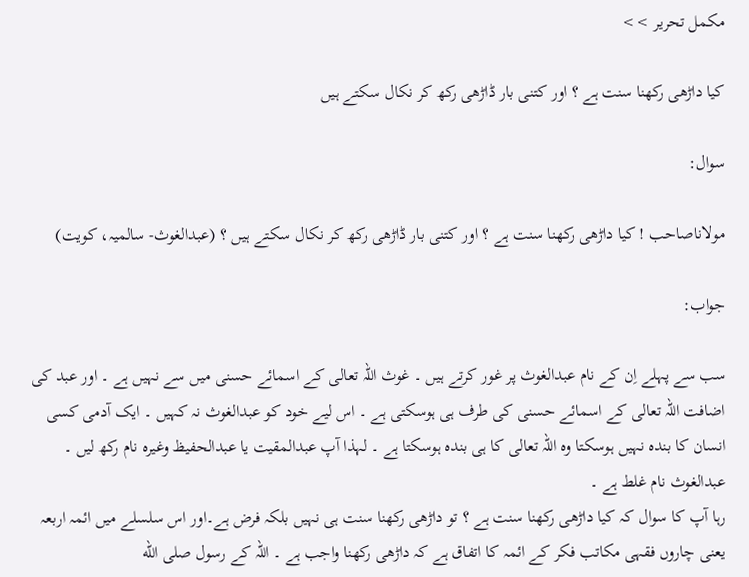مکمل تحریر >>

کیا داڑھی رکھنا سنت ہے ؟ اور کتنی بار ڈاڑھی رکھ کر نکال سکتے ہیں

سوال:

مولاناصاحب ! کیا داڑھی رکھنا سنت ہے ؟ اور کتنی بار ڈاڑھی رکھ کر نکال سکتے ہیں ؟ (عبدالغوث- سالمیہ، كويت)

جواب:

سب سے پہلے اِن کے نام عبدالغوث پر غور کرتے ہیں ۔ غوث اللہ تعالی کے اسمائے حسنی میں سے نہیں ہے ۔ اور عبد کی اضافت اللہ تعالی کے اسمائے حسنی کی طرف ہی ہوسکتی ہے ۔ اس لیے خود کو عبدالغوث نہ کہیں ۔ ایک آدمی کسی انسان کا بندہ نہیں ہوسکتا وہ اللہ تعالی کا ہی بندہ ہوسکتا ہے ۔ لہذا آپ عبدالمقیت یا عبدالحفیظ وغیرہ نام رکھ لیں ۔ عبدالغوث نام غلط ہے ۔
رہا آپ کا سوال کہ کیا داڑھی رکھنا سنت ہے ؟ تو داڑھی رکھنا سنت ہی نہیں بلکہ فرض ہے۔اور اس سلسلے میں ائمہ اربعہ یعنی چاروں فقہی مکاتب فکر کے ائمہ کا اتفاق ہے کہ داڑھی رکھنا واجب ہے ۔ اللہ کے رسول صلى الله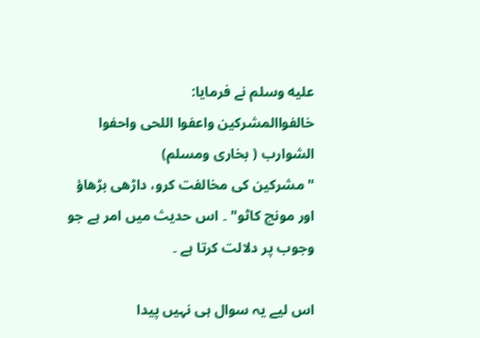عليه وسلم نے فرمایا:
خالفواالمشرکین واعفوا اللحی واحفوا الشوارب ( بخارى ومسلم)
"مشرکین کی مخالفت کرو، داڑھی بڑھاؤ اور مونچ کاٹو" ۔ اس حدیث میں امر ہے جو وجوب پر دلالت کرتا ہے ۔

اس لیے یہ سوال ہی نہیں پیدا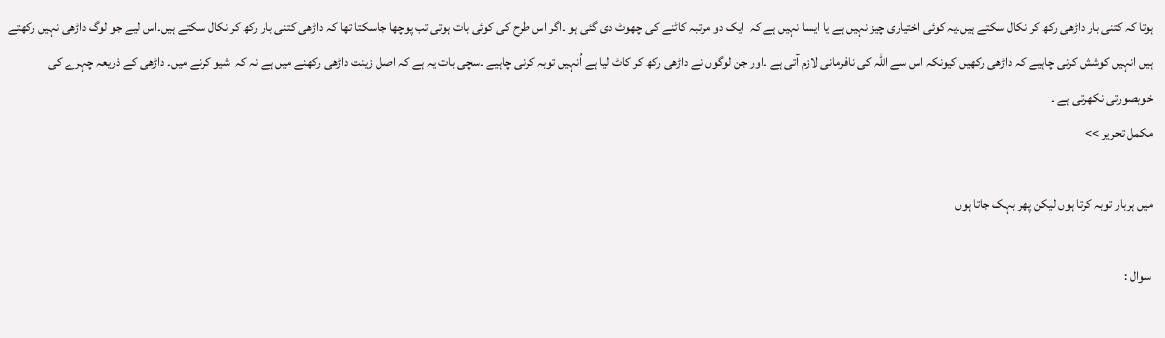ہوتا کہ کتنی بار داڑھی رکھ کر نکال سکتے ہیں۔یہ کوئی اختیاری چیز نہیں ہے یا ایسا نہیں ہے کہ  ایک دو مرتبہ کاٹنے کی چھوٹ دی گئی ہو ۔اگر اس طرح کی کوئی بات ہوتی تب پوچھا جاسکتا تھا کہ داڑھی کتنی بار رکھ کر نکال سکتے ہیں۔اس لیے جو لوگ داڑھی نہیں رکھتے ہیں انہیں کوشش کرنی چاہیے کہ داڑھی رکھیں کیونکہ اس سے اللہ کی نافرمانی لازم آتی ہے ۔اور جن لوگوں نے داڑھی رکھ کر کاٹ لیا ہے اُنہیں توبہ کرنی چاہیے ۔سچى بات یہ ہے کہ اصل زینت داڑھی رکھنے میں ہے نہ کہ  شیو کرنے میں۔ داڑھی کے ذریعہ چہرے کی خوبصورتی نکھرتی ہے ۔
مکمل تحریر >>

میں ہربار توبہ کرتا ہوں لیکن پھر بہک جاتا ہوں

 سوال :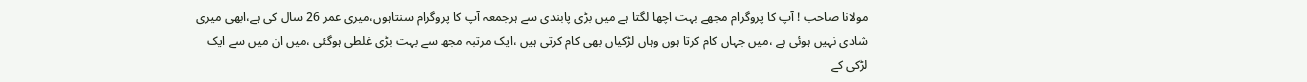مولانا صاحب ! آپ کا پروگرام مجھے بہت اچھا لگتا ہے میں بڑی پابندی سے ہرجمعہ آپ کا پروگرام سنتاہوں،میری عمر 26 سال کی ہے،ابھی میری شادی نہيں ہوئی ہے ،میں جہاں کام کرتا ہوں وہاں لڑکیاں بھی کام کرتی ہیں ،ایک مرتبہ مجھ سے بہت بڑی غلطی ہوگئی ،میں ان میں سے ایک لڑکی کے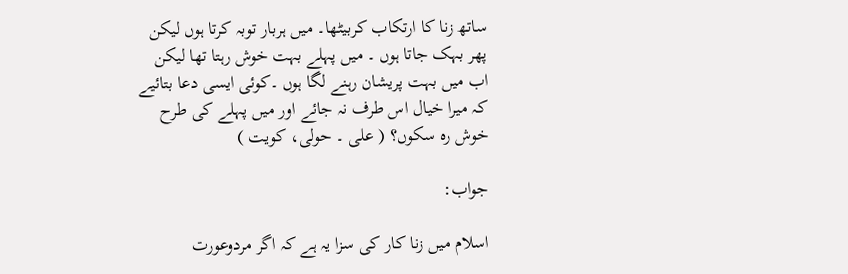ساتھ زنا کا ارتکاب کربیٹھا۔ میں ہربار توبہ کرتا ہوں لیکن پھر بہک جاتا ہوں ۔ میں پہلے بہت خوش رہتا تھا لیکن  اب میں بہت پریشان رہنے لگا ہوں ۔کوئی ایسی دعا بتائیے کہ میرا خیال اس طرف نہ جائے اور میں پہلے کی طرح خوش رہ سکوں؟ ( علی ۔ حولی، كويت )

جواب:

اسلام میں زنا کار کی سزا یہ ہے کہ اگر مردوعورت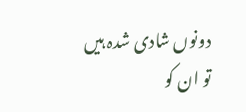دونوں شادی شدہ ہیں تو ان کو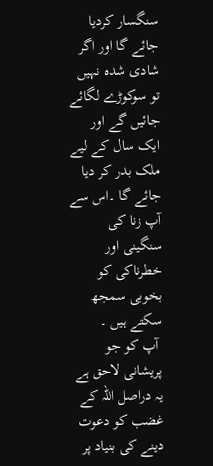سنگسار کردیا جائے گا اور اگر شادی شدہ نہیں تو سوکوڑے لگائے جائیں گے اور ایک سال کے لیے ملک بدر کر دیا جائے گا ۔اس سے آپ زنا کی سنگینی اور خطرناکی کو بخوبی سمجھ سکتے ہیں ۔
 آپ کو جو پریشانی لاحق ہے یہ دراصل اللہ کے غضب کو دعوت دینے کی بنیاد پر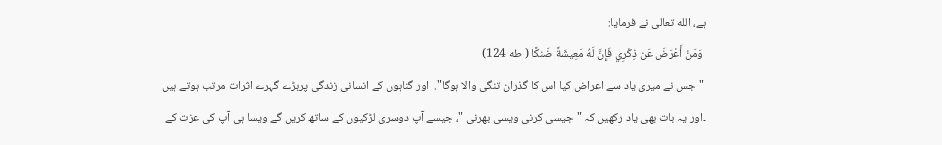ہے، الله تعالى نے فرمايا:
 وَمَنْ أَعْرَضَ عَن ذِكْرِي فَإِنَّ لَهُ مَعِيشَةً ضَنكًا ( طه 124)
 "جس نے میری یاد سے اعراض کیا اس کا گذران تنگی والا ہوگا".  اور گناہوں کے انسانی زندگی پربڑے گہرے اثرات مرتب ہوتے ہیں ۔اور یہ بات بهى یاد رکھیں کہ "جیسی کرنی ویسی بھرنی "، جیسے آپ دوسری لڑکیوں کے ساتھ کریں گے ویسا ہی آپ کی عزت کے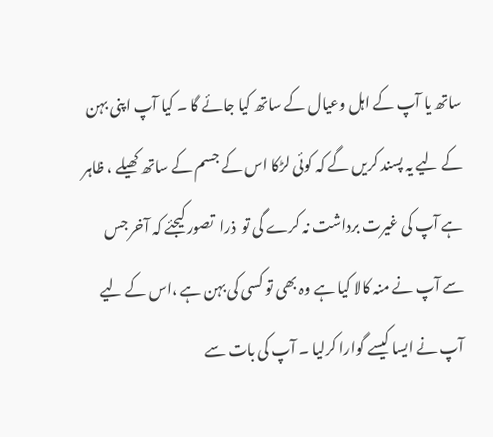ساتھ یا آپ کے اہل وعیال کے ساتھ کیا جائے گا ۔ کیا آپ اپنی بہن کے لیے یہ پسند کریں گے کہ کوئی لڑکا اس کے جسم کے ساتھ کھیلے ، ظاہر ہے آپ کی غیرت برداشت نہ کرے گی تو  ذرا  تصور کیجئے کہ آخر جس سے آپ نے منہ کالا کیا ہے وہ بھی تو کسی کی بہن ہے ،اس کے لیے آپ نے ایسا کیسے گوارا کرلیا ۔ آپ کی بات سے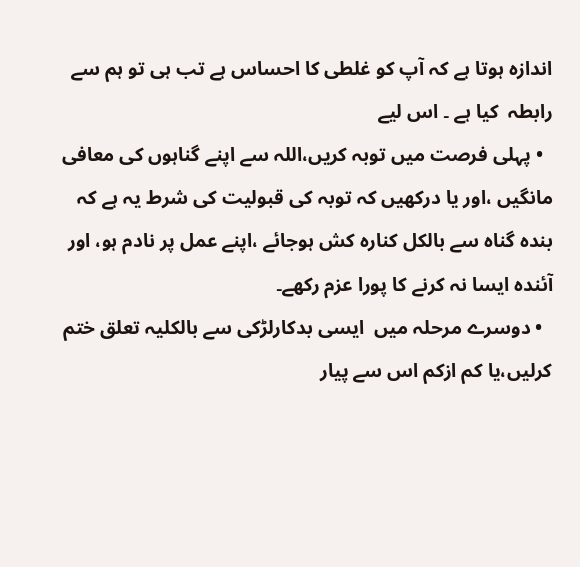اندازہ ہوتا ہے کہ آپ کو غلطی کا احساس ہے تب ہی تو ہم سے رابطہ  کیا ہے ۔ اس لیے
  • پہلی فرصت میں توبہ کریں،اللہ سے اپنے گناہوں کی معافی مانگیں ،اور یا درکھیں کہ توبہ کی قبولیت کی شرط یہ ہے کہ بندہ گناہ سے بالکل کنارہ کش ہوجائے ،اپنے عمل پر نادم ہو، اور آئندہ ایسا نہ کرنے کا پورا عزم رکھے۔
  • دوسرے مرحلہ میں  ایسی بدكارلڑکی سے بالكليہ تعلق ختم کرلیں،یا کم ازکم اس سے پیار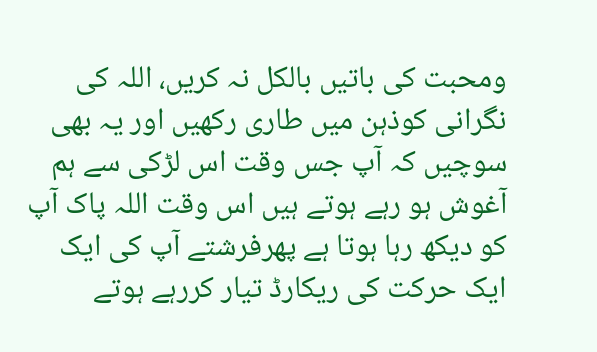ومحبت کی باتیں بالکل نہ کریں، اللہ کی نگرانی کوذہن میں طاری رکھیں اور یہ بھی سوچیں کہ آپ جس وقت اس لڑکی سے ہم آغوش ہو رہے ہوتے ہیں اس وقت اللہ پاک آپ کو دیکھ رہا ہوتا ہے پھرفرشتے آپ کی ایک ایک حرکت کی ریكارڈ تیار کررہے ہوتے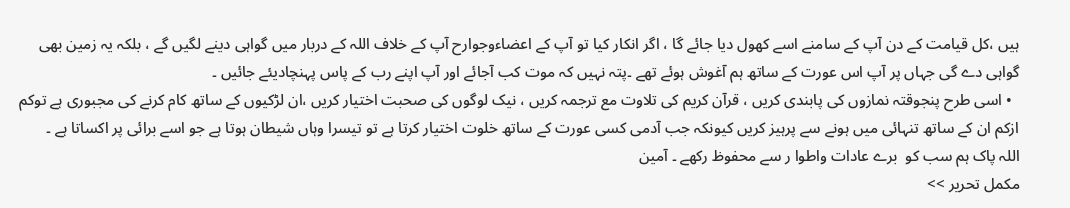ہیں ،کل قیامت کے دن آپ کے سامنے اسے كهول دیا جائے گا ، اگر انکار کیا تو آپ کے اعضاءوجوارح آپ کے خلاف اللہ کے دربار میں گواہی دینے لگیں گے ، بلکہ یہ زمین بھی گواہی دے گی جہاں پر آپ اس عورت کے ساتھ ہم آغوش ہوئے تھے ۔پتہ نہیں کہ موت کب آجائے اور آپ اپنے رب کے پاس پہنچادیئے جائیں ۔
  • اسی طرح پنجوقتہ نمازوں کی پابندی کریں ، قرآن کریم کی تلاوت مع ترجمہ کریں ، نیک لوگوں کی صحبت اختیار کریں ،ان لڑکیوں کے ساتھ کام کرنے کی مجبوری ہے توکم ازکم ان کے ساتھ تنہائی میں ہونے سے پرہیز کریں کیونکہ جب آدمی کسی عورت کے ساتھ خلوت اختیار کرتا ہے تو تیسرا وہاں شیطان ہوتا ہے جو اسے برائی پر اکساتا ہے ۔
اللہ پاک ہم سب کو  برے عادات واطوا ر سے محفوظ رکھے ۔ آمین
مکمل تحریر >>